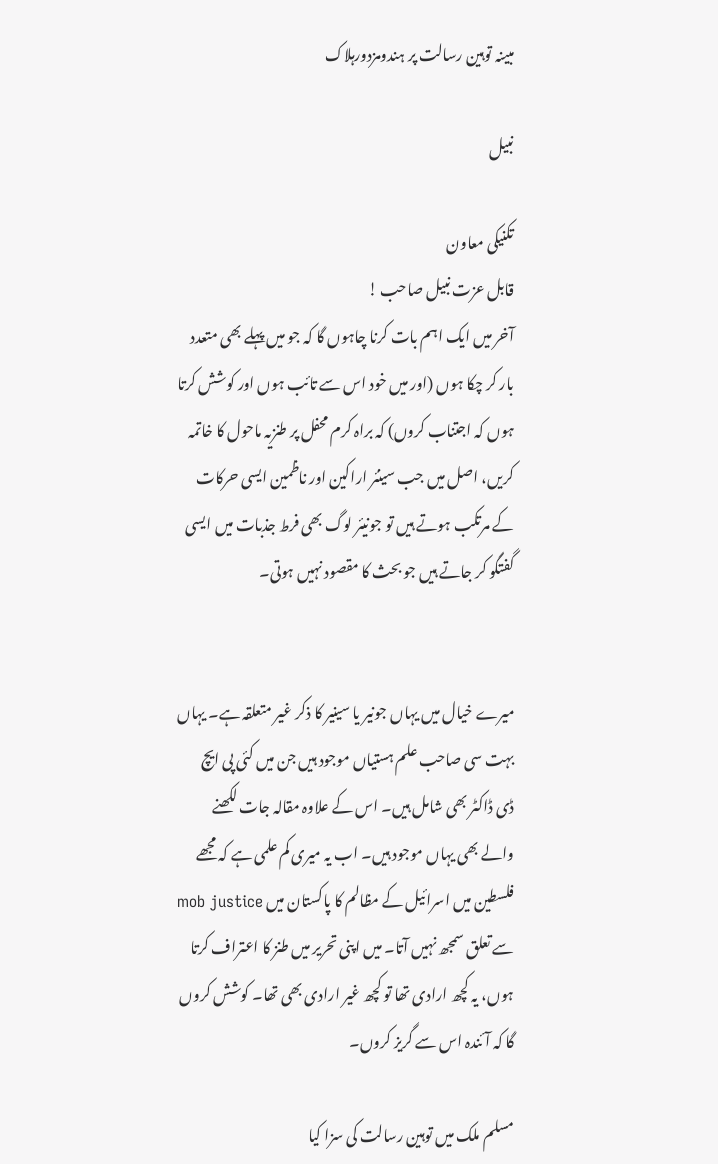مبینہ توہین رسالت پر ہندومزدورہلاک

نبیل

تکنیکی معاون
قابل عزت نبیل صاحب !
آخر میں ایک اہم بات کرنا چاہوں گا کہ جو میں پہلے بھی متعدد بار کر چکا ہوں (اور میں خود اس سے تائب ہوں اور کوشش کرتا ہوں کہ اجتناب کروں) کہ براہ کرم محفل پر طنزیہ ماحول کا خاتمہ کریں، اصل میں جب سینئر اراکین اور ناظمین ایسی حرکات کے مرتکب ہوتے ہیں تو جونیئر لوگ بھی فرط جذبات میں ایسی گفتگو کر جاتے ہیں جو بحث کا مقصود نہیں ہوتی۔


میرے خیال میں یہاں جونیر یا سینیر کا ذکر غیر متعلقہ ہے۔ یہاں بہت سی صاحب علم ہستیاں موجود ہیں جن میں کئی پی ایچ ڈی ڈاکٹر بھی شامل ہیں۔ اس کے علاوہ مقالہ جات لکھنے والے بھی یہاں موجود ہیں۔ اب یہ میری کم علمی ہے کہ مجھے فلسطین میں اسرائیل کے مظالم کا پاکستان میں mob justice سے تعلق سمجھ نہیں آتا۔ میں اپنی تحریر میں طنز کا اعتراف کرتا ہوں، یہ کچھ ارادی تھا تو کچھ غیر ارادی بھی تھا۔ کوشش کروں گا کہ آئندہ اس سے گریز کروں۔

مسلم ملک میں توہین رسالت کی سزا کیا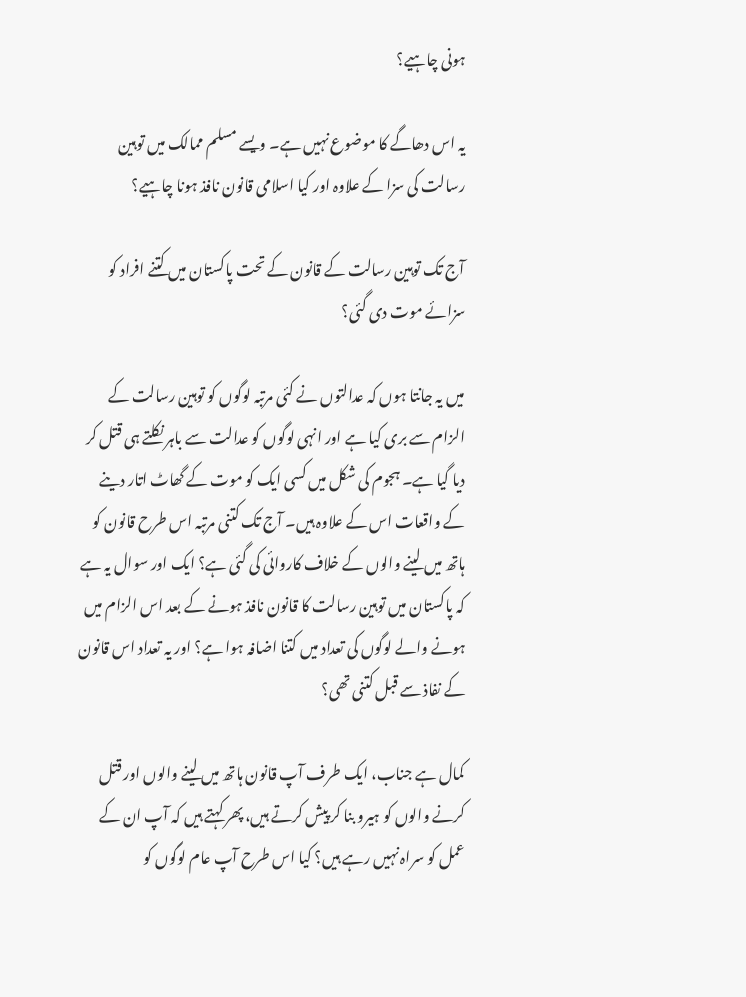ہونی چاہیے؟

یہ اس دھاگے کا موضوع نہیں ہے۔ ویسے مسلم ممالک میں توہین رسالت کی سزا کے علاوہ اور کیا اسلامی قانون نافذ ہونا چاہیے؟

آج تک توہین رسالت کے قانون کے تحت پاکستان میں کتنے افراد کو سزائے موت دی گئی؟

میں یہ جانتا ہوں کہ عدالتوں نے کئی مرتبہ لوگوں کو توہین رسالت کے الزام سے بری کیا ہے اور انہی لوگوں کو عدالت سے باہر نکلتے ہی قتل کر دیا گیا ہے۔ ہجوم کی شکل میں کسی ایک کو موت کے گھاٹ‌ اتار دینے کے واقعات اس کے علاوہ ہیں۔ آج تک کتنی مرتبہ اس طرح قانون کو ہاتھ میں لینے والوں کے خلاف کاروائی کی گئی ہے؟ ایک اور سوال یہ ہے کہ پاکستان میں توہین رسالت کا قانون نافذ ہونے کے بعد اس الزام میں ہونے والے لوگوں کی تعداد میں کتنا اضافہ ہوا ہے؟ اور یہ تعداد اس قانون کے نفاذ سے قبل کتنی تھی؟

کمال ہے جناب، ایک طرف آپ قانون ہاتھ میں لینے والوں اور قتل کرنے والوں کو ہیرو بنا کر پیش کرتے ہیں، پھر کہتے ہیں کہ آپ ان کے عمل کو سراہ نہیں رہے ہیں؟ کیا اس طرح آپ عام لوگوں کو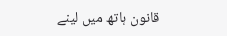قانون ہاتھ میں لینے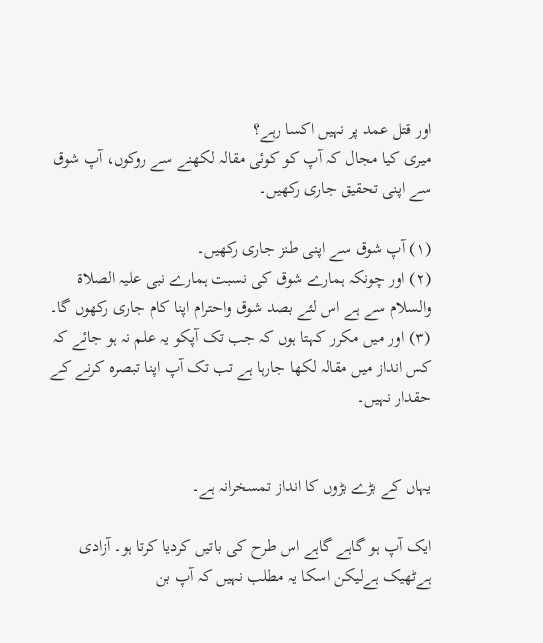اور قتل عمد پر نہیں اکسا رہے؟
میری کیا مجال کہ آپ کو کوئی مقالہ لکھنے سے روکوں، آپ شوق سے اپنی تحقیق جاری رکھیں۔

(۱) آپ شوق سے اپنی طنز جاری رکھیں۔
(۲) اور چونکہ ہمارے‌ شوق کی نسبت ہمارے نبی علیہ الصلاۃ والسلام سے‌ ہے اس لئے بصد شوق واحترام اپنا کام جاری رکھوں‌ گا۔
(۳) اور میں مکرر کہتا ہوں کہ جب تک آپکو یہ علم نہ ہو جائے کہ کس انداز میں مقالہ لکھا جارہا ہے تب تک آپ اپنا تبصرہ کرنے کے حقدار نہیں۔


یہاں کے بڑے بڑوں کا انداز تمسخرانہ ہے۔

ایک آپ ہو گاہے گاہے اس طرح کی باتیں کردیا کرتا ہو۔ آزادی ہے‌ٹھیک ہے‌لیکن اسکا یہ مطلب نہیں کہ آپ بن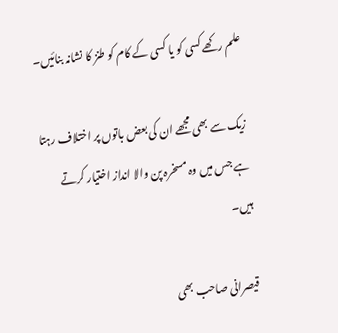علم رکھے کسی کو یا کسی کے کام کو طنز کا نشانہ بنائیں۔

زیک سے بھی مجھے ان کی بعض باتوں پر اختلاف رہتا ہے جس میں وہ مسخرہ پن والا انداز اختیار کرتے ہیں۔

قیصرانی صاحب بھی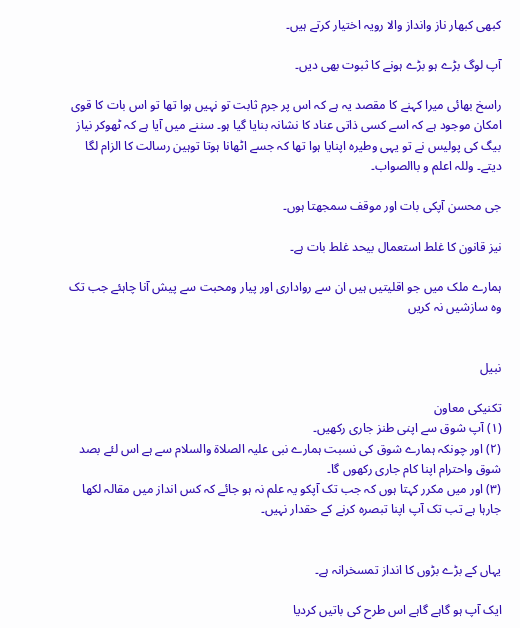کبھی کبھار ناز وانداز والا رویہ اختیار کرتے ہیں۔

آپ لوگ بڑے ہو بڑے ہونے کا ثبوت بھی دیں۔

راسخ بھائی میرا کہنے کا مقصد یہ ہے کہ اس پر جرم ثابت تو نہیں ہوا تھا تو اس بات کا قوی امکان موجود ہے کہ اسے کسی ذاتی عناد کا نشانہ بنایا گیا ہو۔ سننے میں آیا ہے کہ ٹھوکر نیاز بیگ کی پولیس نے تو یہی وطیرہ اپنایا ہوا تھا کہ جسے اٹھانا ہوتا توہین رسالت کا الزام لگا دیتے۔ وللہ اعلم و باالصواب۔

جی محسن آپکی بات اور موقف سمجھتا ہوں۔

نیز قانون کا غلط استعمال بیحد غلط بات ہے۔

ہمارے ملک میں جو اقلیتیں ہیں ان سے رواداری اور پیار ومحبت سے‌ پیش آنا چاہئے جب تک وہ سازشیں نہ کریں


نبیل

تکنیکی معاون
(۱) آپ شوق سے اپنی طنز جاری رکھیں۔
(۲) اور چونکہ ہمارے‌ شوق کی نسبت ہمارے نبی علیہ الصلاۃ والسلام سے‌ ہے اس لئے بصد شوق واحترام اپنا کام جاری رکھوں‌ گا۔
(۳) اور میں مکرر کہتا ہوں کہ جب تک آپکو یہ علم نہ ہو جائے کہ کس انداز میں مقالہ لکھا جارہا ہے تب تک آپ اپنا تبصرہ کرنے کے حقدار نہیں۔


یہاں کے بڑے بڑوں کا انداز تمسخرانہ ہے۔

ایک آپ ہو گاہے گاہے اس طرح کی باتیں کردیا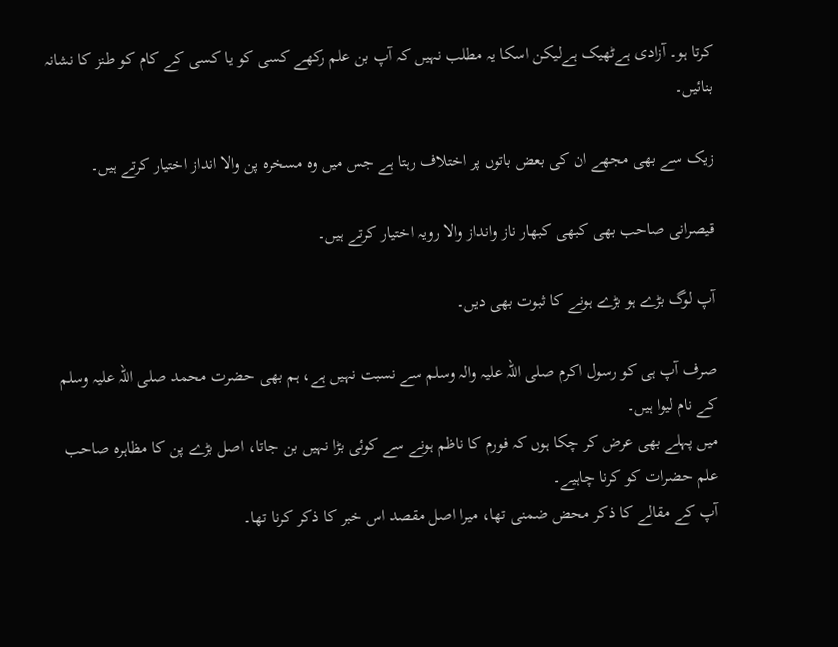کرتا ہو۔ آزادی ہے‌ٹھیک ہے‌لیکن اسکا یہ مطلب نہیں کہ آپ بن علم رکھے کسی کو یا کسی کے کام کو طنز کا نشانہ بنائیں۔

زیک سے بھی مجھے ان کی بعض باتوں پر اختلاف رہتا ہے جس میں وہ مسخرہ پن والا انداز اختیار کرتے ہیں۔

قیصرانی صاحب بھی کبھی کبھار ناز وانداز والا رویہ اختیار کرتے ہیں۔

آپ لوگ بڑے ہو بڑے ہونے کا ثبوت بھی دیں۔

صرف آپ ہی کو رسول اکرم صلی اللہ علیہ والہ وسلم سے نسبت نہیں ہے، ہم بھی حضرت محمد صلی اللہ علیہ وسلم کے نام لیوا ہیں۔
میں پہلے بھی عرض کر چکا ہوں کہ فورم کا ناظم ہونے سے کوئی بڑا نہیں بن جاتا، اصل بڑے پن کا مظاہرہ صاحب علم حضرات کو کرنا چاہیے۔
آپ کے مقالے کا ذکر محض ضمنی تھا، میرا اصل مقصد اس خبر کا ذکر کرنا تھا۔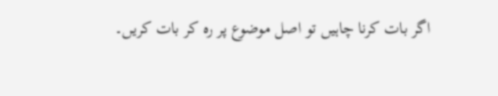اگر بات کرنا چاہیں تو اصل موضوع پر رہ کر بات کریں۔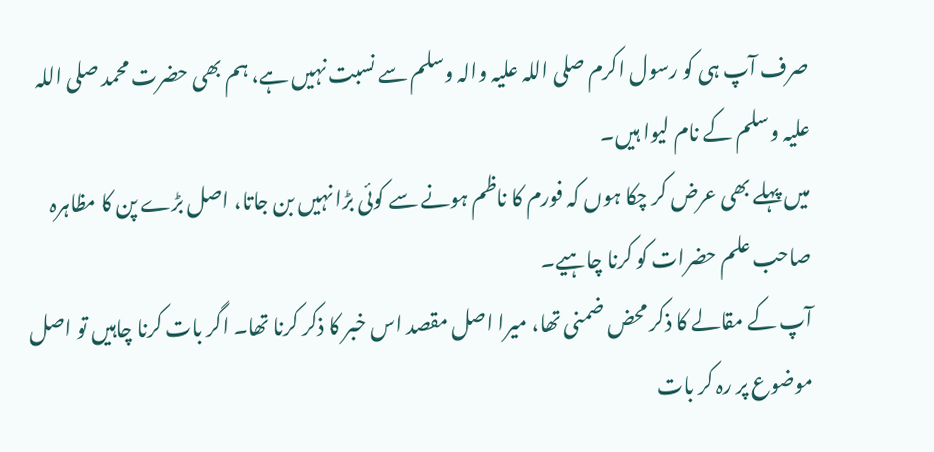صرف آپ ہی کو رسول اکرم صلی اللہ علیہ والہ وسلم سے نسبت نہیں ہے، ہم بھی حضرت محمد صلی اللہ علیہ وسلم کے نام لیوا ہیں۔
میں پہلے بھی عرض کر چکا ہوں کہ فورم کا ناظم ہونے سے کوئی بڑا نہیں بن جاتا، اصل بڑے پن کا مظاہرہ صاحب علم حضرات کو کرنا چاہیے۔
آپ کے مقالے کا ذکر محض ضمنی تھا، میرا اصل مقصد اس خبر کا ذکر کرنا تھا۔ اگر بات کرنا چاہیں تو اصل موضوع پر رہ کر بات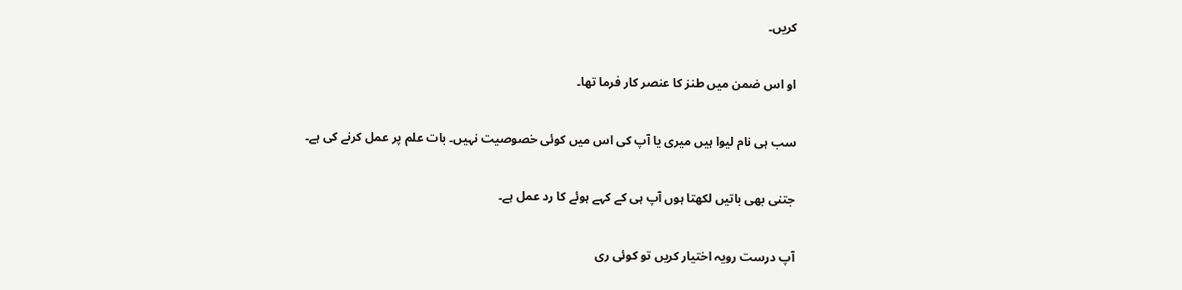کریں۔

او اس ضمن میں طنز کا عنصر کار فرما تھا۔

سب ہی نام لیوا ہیں میری یا آپ کی اس میں کوئی خصوصیت نہیں۔ بات علم پر عمل کرنے کی ہے۔

جتنی بھی باتیں لکھتا ہوں آپ ہی کے کہے ہوئے کا رد عمل ہے۔

آپ درست رویہ اختیار کریں تو کوئی ری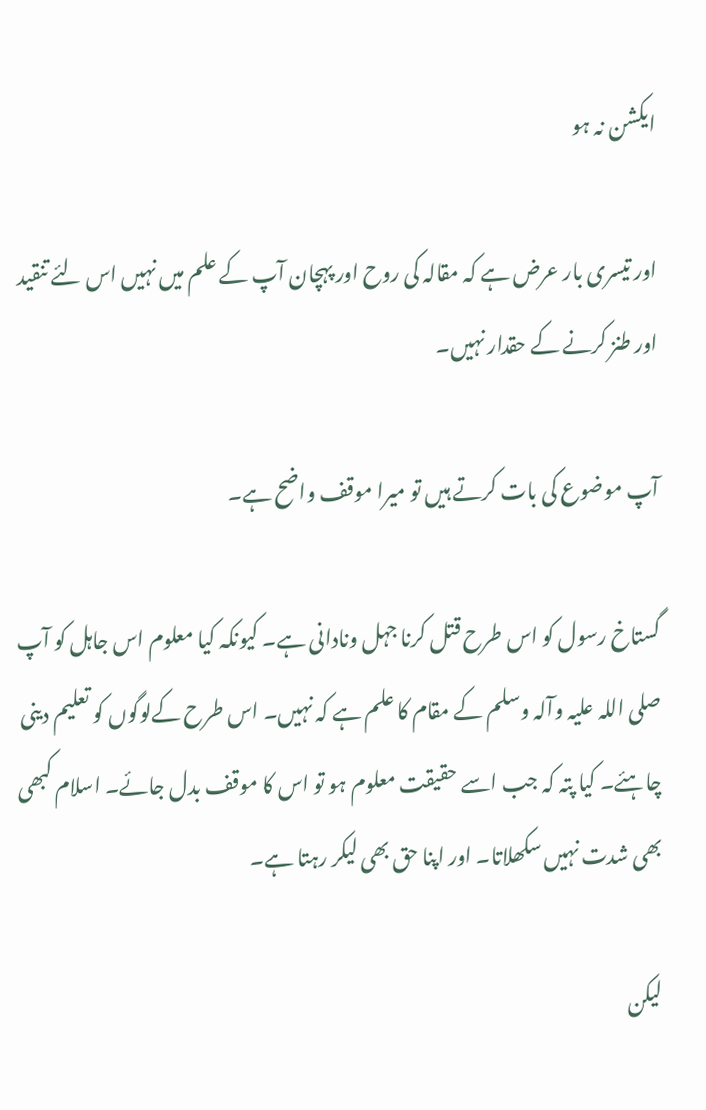ایکشن نہ ہو

اور تیسری بار عرض ہے کہ مقالہ کی روح اور پہچان آپ کے علم میں نہیں اس لئے تنقید اور طنز کرنے کے حقدار نہیں۔

آپ موضوع کی بات کرتے ہیں تو میرا موقف واضح ہے۔

گستاخ رسول کو اس طرح قتل کرنا جہل ونادانی ہے۔ کیونکہ کیا معلوم اس جاہل کو آپ صلی اللہ علیہ وآلہ وسلم کے مقام کا علم ہے کہ نہیں۔ اس طرح کے‌لوگوں کو تعلیم دینی چاہئے۔ کیا پتہ کہ جب اسے حقیقت معلوم ہو تو اس کا موقف بدل جائے۔ اسلام کبھی بھی شدت نہیں‌ سکھلاتا۔ اور اپنا حق بھی لیکر رہتا ہے۔

لیکن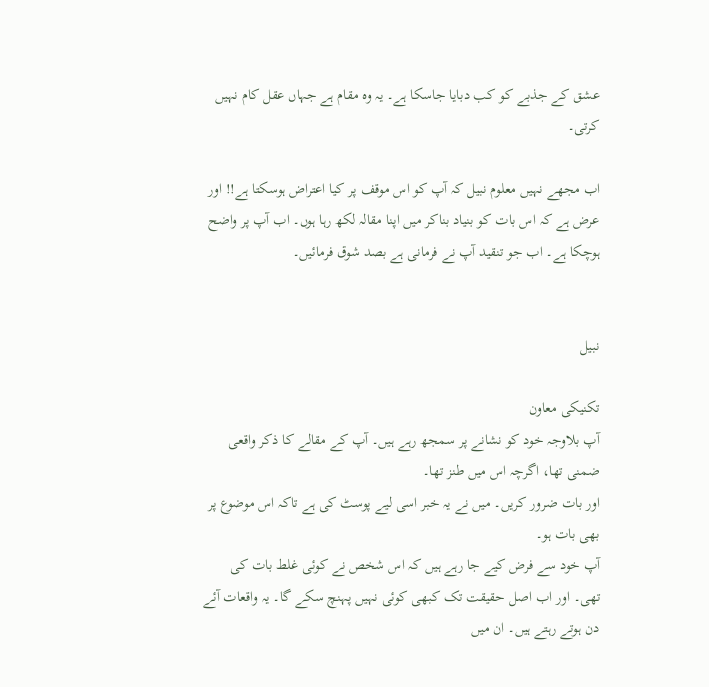عشق کے جذبے کو کب دبایا جاسکا ہے۔ یہ وہ مقام ہے جہاں عقل کام نہیں کرتی۔

اب مجھے نہیں معلوم نبیل کہ آپ کو اس موقف پر کیا اعتراض ہوسکتا ہے!! اور عرض ہے کہ اس بات کو بنیاد بناکر میں اپنا مقالہ لکھ رہا ہوں۔ اب آپ پر واضح ہوچکا ہے۔ اب جو تنقید آپ نے‌ فرمانی ہے بصد شوق فرمائیں۔


نبیل

تکنیکی معاون
آپ بلاوجہ خود کو نشانے پر سمجھ رہے ہیں۔ آپ کے مقالے کا ذکر واقعی ضمنی تھا، اگرچہ اس میں طنز تھا۔
اور بات ضرور کریں۔ میں نے یہ خبر اسی لیے پوسٹ ‌کی ہے تاکہ اس موضوع پر بھی بات ہو۔
آپ خود سے فرض کیے جا رہے ہیں کہ اس شخص نے کوئی غلط بات کی تھی۔ اور اب اصل حقیقت تک کبھی کوئی نہیں پہنچ سکے گا۔ یہ واقعات آئے دن ہوتے رہتے ہیں۔ ان میں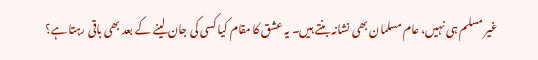غیر مسلم ہی نہیں، عام مسلمان بھی نشانہ بنتے ہیں۔ یہ عشق کا مقام کیا کسی کی جان لینے کے بعد بھی باقی رہتا ہے؟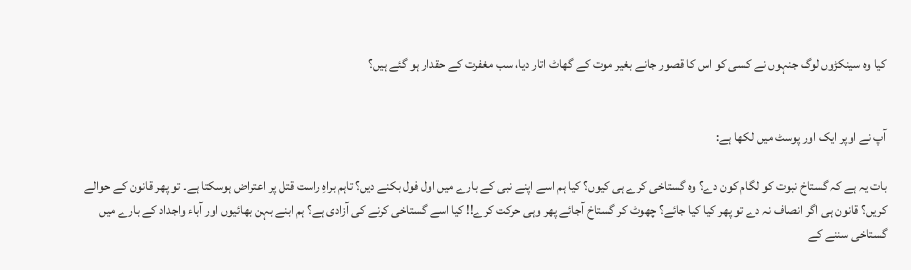کیا وہ سینکڑوں لوگ جنہوں نے کسی کو اس کا قصور جانے بغیر موت کے گھاٹ اتار دیا، سب مغفرت کے حقدار ہو گئے ہیں؟


آپ نے اوپر ایک اور پوسٹ‌ میں لکھا ہے:

بات یہ ہے کہ گستاخ نبوت کو لگام کون دے؟ وہ گستاخی کرے ہی کیوں؟ کیا ہم اسے اپنے نبی کے بارے میں اول فول بکنے دیں؟ تاہم براہِ راست قتل پر اعتراض ہوسکتا ہے۔ تو پھر قانون کے حوالے کریں؟ قانون ہی اگر انصاف نہ دے تو پھر کیا کیا جائے؟ چھوٹ کر گستاخ آجائے پھر وہی حرکت کرے!! کیا اسے گستاخی کرنے کی آزادی ہے؟ ہم ابنے بہن بھائیوں اور آباء واجداد کے بارے میں گستاخی سننے کے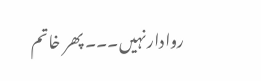روادار نہیں۔۔۔ پھر خاتم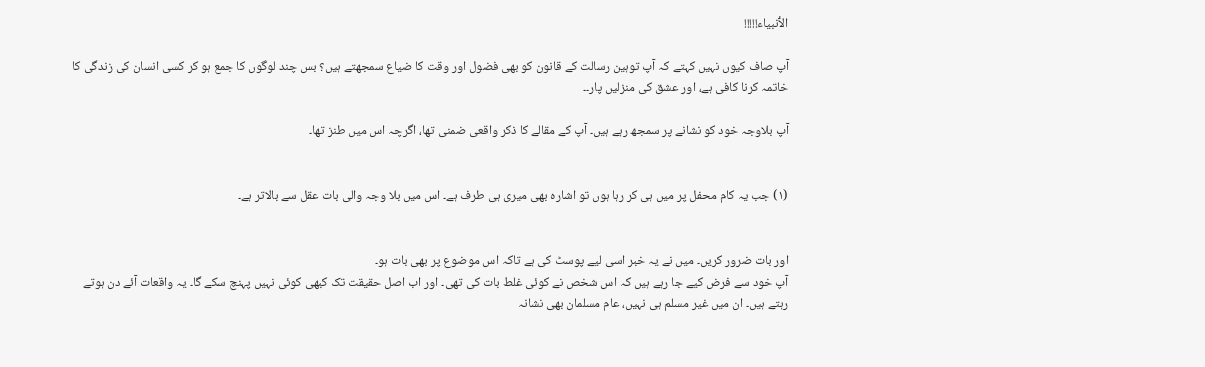الٲنبیاء!!!!!

آپ صاف کیوں نہیں کہتے کہ آپ توہین رسالت کے قانون کو بھی فضول اور وقت کا ضیاع سمجھتے ہیں؟ بس چند لوگوں کا جمع ہو کر کسی انسان کی زندگی کا خاتمہ کرنا کافی ہے، اور عشق کی منزلیں پار۔۔

آپ بلاوجہ خود کو نشانے پر سمجھ رہے ہیں۔ آپ کے مقالے کا ذکر واقعی ضمنی تھا، اگرچہ اس میں طنز تھا۔


(۱) جب یہ کام محفل پر میں ہی کر رہا ہوں تو اشارہ بھی میری ہی طرف ہے۔ اس میں بلا وجہ والی بات عقل سے بالاتر ہے۔


اور بات ضرور کریں۔ میں نے یہ خبر اسی لیے پوسٹ ‌کی ہے تاکہ اس موضوع پر بھی بات ہو۔
آپ خود سے فرض کیے جا رہے ہیں کہ اس شخص نے کوئی غلط بات کی تھی۔ اور اب اصل حقیقت تک کبھی کوئی نہیں پہنچ سکے گا۔ یہ واقعات آئے دن ہوتے رہتے ہیں۔ ان میں غیر مسلم ہی نہیں، عام مسلمان بھی نشانہ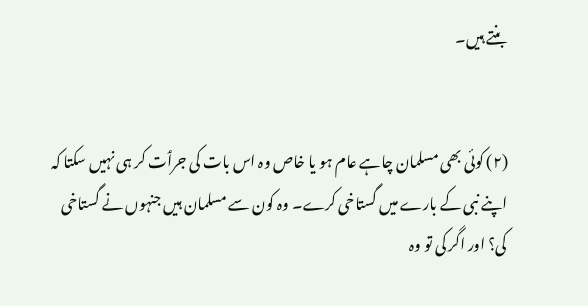بنتے ہیں۔


(۲) کوئی بھی مسلمان چاہے عام ہو یا خاص وہ اس بات کی جرٲت کر ہی نہیں سکتا کہ اپنے نبی کے‌ بارے میں گستاخی کرے۔ وہ کون سے مسلمان ہیں‌ جنہوں نے گستاخی کی؟ اور اگر کی تو وہ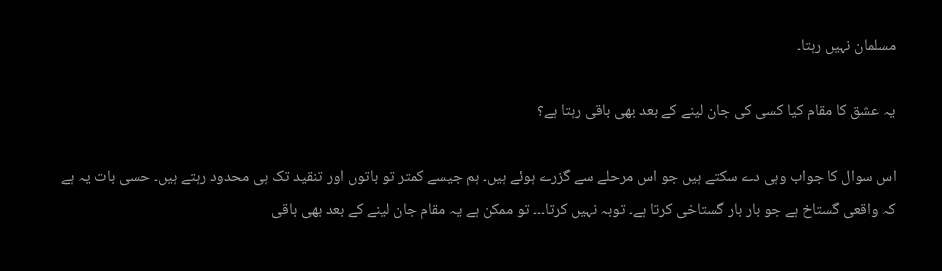مسلمان نہیں رہتا۔

یہ عشق کا مقام کیا کسی کی جان لینے کے بعد بھی باقی رہتا ہے؟

اس سوال کا جواب وہی دے سکتے ہیں جو اس مرحلے سے گزرے ہوئے ہیں۔ ہم جیسے کمتر تو باتوں اور تنقید تک ہی محدود رہتے ہیں۔ حسی بات یہ ہے کہ واقعی گستاخ ہے جو بار بار گستاخی کرتا ہے۔ توبہ نہیں کرتا۔۔۔ تو ممکن ہے یہ مقام جان لینے کے‌ بعد بھی باقی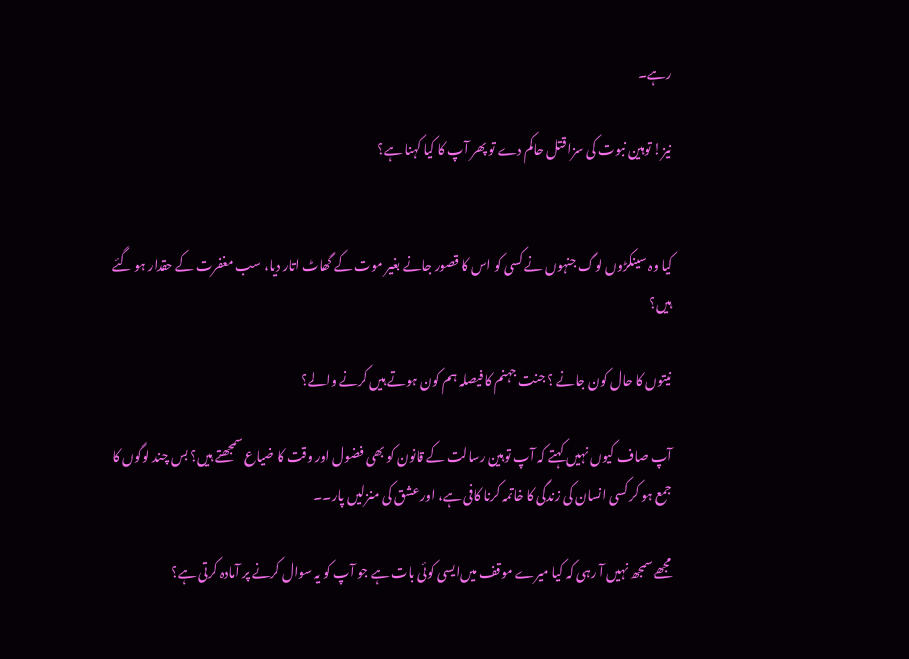رہے۔

نیز! توہین نبوت کی سزا قتل حاکم دے تو پھر آپ کا کیا کہنا ہے؟


کیا وہ سینکڑوں لوگ جنہوں نے کسی کو اس کا قصور جانے بغیر موت کے گھاٹ اتار دیا، سب مغفرت کے حقدار ہو گئے ہیں؟

نیتوں کا حال کون جانے ؟ جنت جہنم کا فیصلہ ہم کون ہوتے ہیں کرنے والے؟

آپ صاف کیوں نہیں کہتے کہ آپ توہین رسالت کے قانون کو بھی فضول اور وقت کا ضیاع سمجھتے ہیں؟ بس چند لوگوں کا جمع ہو کر کسی انسان کی زندگی کا خاتمہ کرنا کافی ہے، اور عشق کی منزلیں پار۔۔

مجھے سمجھ نہیں آ رہی کہ کیا میرے موقف میں‌ایسی کوئی بات ہے‌ جو آپ کو یہ سوال کرنے پر آمادہ کرتی ہے؟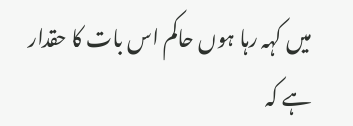میں کہہ رہا ہوں حاکم اس بات کا حقدار ہے کہ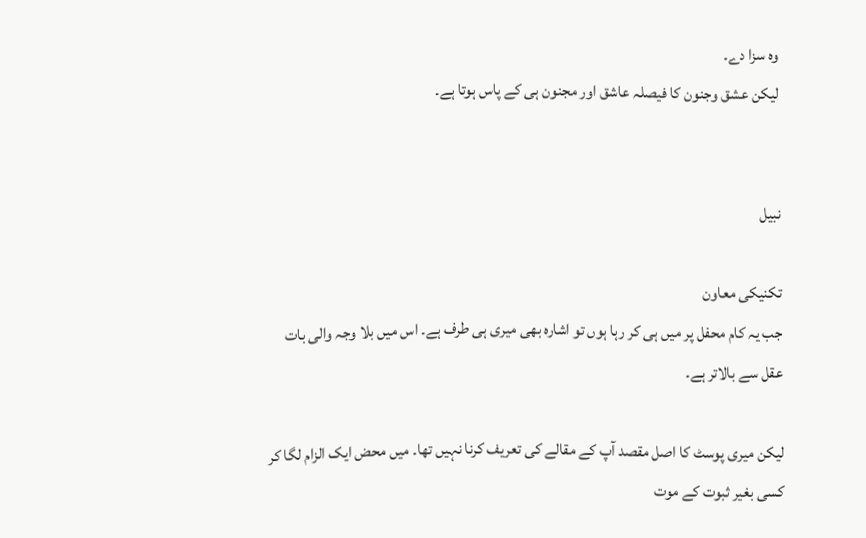وہ سزا دے۔
لیکن عشق وجنون کا فیصلہ عاشق اور مجنون ہی کے‌ پاس ہوتا ہے۔


نبیل

تکنیکی معاون
جب یہ کام محفل پر میں ہی کر رہا ہوں تو اشارہ بھی میری ہی طرف ہے۔ اس میں بلا وجہ والی بات عقل سے بالاتر ہے۔

لیکن میری پوسٹ کا اصل مقصد آپ کے مقالے کی تعریف کرنا نہیں تھا۔ میں محض ایک الزام لگا کر کسی بغیر ثبوت کے موت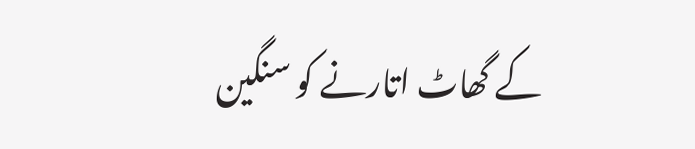کے گھاٹ اتارنے کو سنگین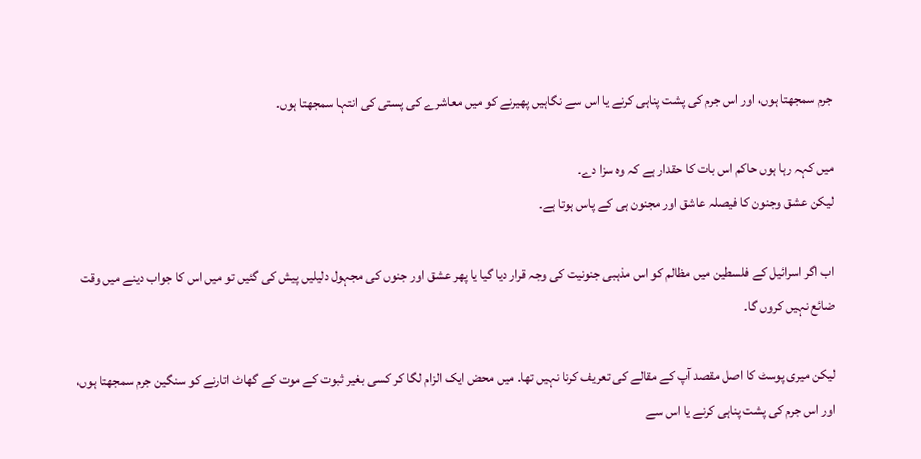جرم سمجھتا ہوں، اور اس جرم کی پشت پناہی کرنے یا اس سے نگاہیں پھیرنے کو میں معاشرے کی پستی کی انتہا سمجھتا ہوں۔

میں کہہ رہا ہوں حاکم اس بات کا حقدار ہے کہ وہ سزا دے۔
لیکن عشق وجنون کا فیصلہ عاشق اور مجنون ہی کے‌ پاس ہوتا ہے۔

اب اگر اسرائیل کے فلسطین میں مظالم کو اس مذہبی جنونیت کی وجہ قرار دیا گیا یا پھر عشق اور جنوں کی مجہول دلیلیں پیش کی گئیں تو میں اس کا جواب دینے میں وقت ضائع نہیں کروں گا۔

لیکن میری پوسٹ کا اصل مقصد آپ کے مقالے کی تعریف کرنا نہیں تھا۔ میں محض ایک الزام لگا کر کسی بغیر ثبوت کے موت کے گھاٹ اتارنے کو سنگین جرم سمجھتا ہوں، اور اس جرم کی پشت پناہی کرنے یا اس سے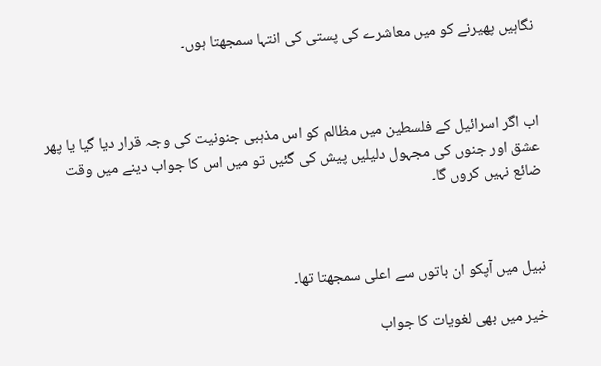نگاہیں پھیرنے کو میں معاشرے کی پستی کی انتہا سمجھتا ہوں۔



اب اگر اسرائیل کے فلسطین میں مظالم کو اس مذہبی جنونیت کی وجہ قرار دیا گیا یا پھر عشق اور جنوں کی مجہول دلیلیں پیش کی گئیں تو میں اس کا جواب دینے میں وقت ضائع نہیں کروں گا۔



نبیل میں آپکو ان باتوں سے اعلی سمجھتا تھا۔

خیر میں بھی لغویات کا جواب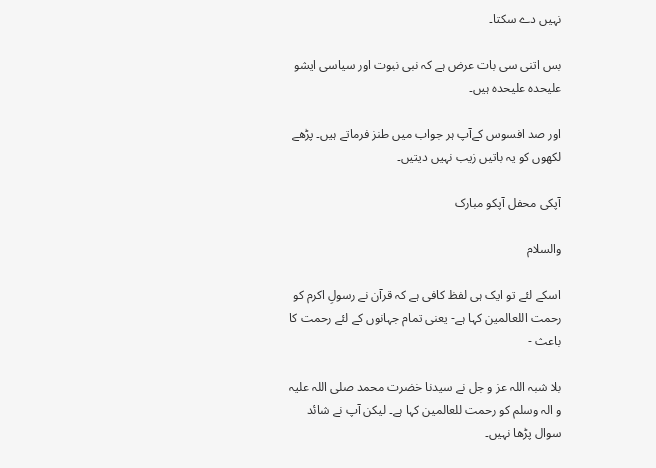نہیں دے سکتا۔

بس اتنی سی بات عرض ہے کہ نبی نبوت اور سیاسی ایشو علیحدہ علیحدہ ہیں۔

اور صد افسوس کے‌آپ ہر جواب میں طنز فرماتے ہیں۔ پڑھے لکھوں کو یہ باتیں زیب نہیں دیتیں۔

آپکی محفل آپکو مبارک

والسلام

اسکے لئے تو ایک ہی لفظ کافی ہے کہ قرآن نے رسولِ اکرم کو رحمت اللعالمین کہا ہے- یعنی تمام جہانوں کے لئے رحمت کا باعث -

بلا شبہ اللہ عز و جل نے سیدنا خضرت محمد صلی اللہ علیہ و الہ وسلم کو رحمت للعالمین کہا ہے۔ لیکن آپ نے شائد سوال پڑھا نہیں۔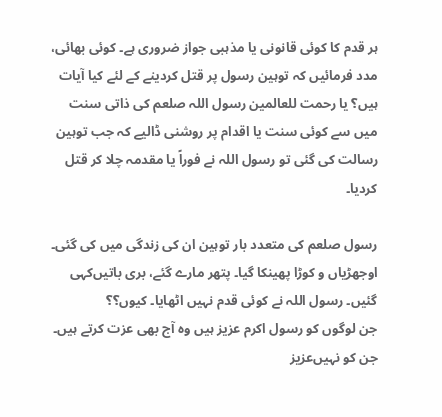ہر قدم کا کوئی قانونی یا مذہبی جواز ضروری ہے۔ کوئی بھائی، مدد فرمائیں کہ توہین رسول پر قتل کردینے کے لئے کیا آیات ہیں؟ یا رحمت للعالمین رسول اللہ صلعم کی ذاتی سنت میں سے کوئی سنت یا اقدام پر روشنی ڈالیے کہ جب توہین رسالت کی گئی تو رسول اللہ نے فوراً یا مقدمہ چلا کر قتل کردیا۔

رسول صلعم کی متعدد بار توہین ان کی زندگی میں کی گئی۔ اوجھڑیاں و کوڑا پھینکا گیا۔ پتھر مارے گئے، بری باتیں‌کہی گئیں۔ رسول اللہ نے کوئی قدم نہیں اٹھایا۔ کیوں؟؟
جن لوگوں کو رسول اکرم عزیز ہیں وہ آج بھی عزت کرتے ہیں۔ جن کو نہیں‌عزیز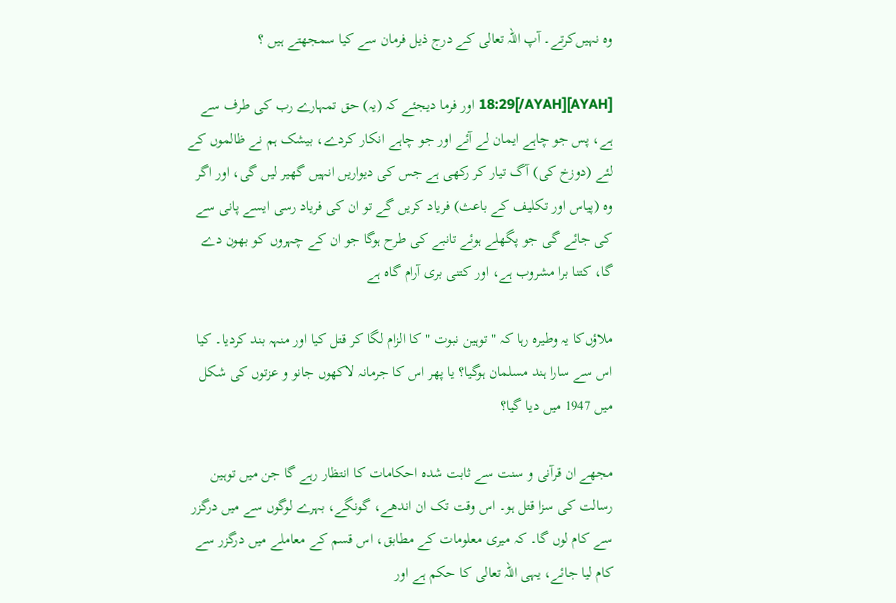وہ نہیں‌کرتے۔ آپ اللہ تعالی کے درج ذیل فرمان سے کیا سمجھتے ہیں ؟

[AYAH]18:29[/AYAH] اور فرما دیجئے کہ (یہ) حق تمہارے رب کی طرف سے ہے، پس جو چاہے ایمان لے آئے اور جو چاہے انکار کردے، بیشک ہم نے ظالموں کے لئے (دوزخ کی) آگ تیار کر رکھی ہے جس کی دیواریں انہیں گھیر لیں گی، اور اگر وہ (پیاس اور تکلیف کے باعث) فریاد کریں گے تو ان کی فریاد رسی ایسے پانی سے کی جائے گی جو پگھلے ہوئے تانبے کی طرح ہوگا جو ان کے چہروں کو بھون دے گا، کتنا برا مشروب ہے، اور کتنی بری آرام گاہ ہے

ملاؤں‌کا یہ وطیرہ رہا کہ " توہین نبوت " کا الزام لگا کر قتل کیا اور منہہ بند کردیا۔ کیا اس سے سارا ہند مسلمان ہوگیا؟ یا پھر اس کا جرمانہ لاکھوں جانو و عزتوں‌ کی شکل میں 1947 میں دیا گیا؟

مجھے ان قرآنی و سنت سے ثابت شدہ احکامات کا انتظار رہے گا جن میں توہین رسالت کی سزا قتل ہو۔ اس وقت تک ان اندھے، گونگے، بہرے لوگوں سے میں درگزر سے کام لوں گا۔ کہ میری معلومات کے مطابق، اس قسم کے معاملے میں درگزر سے کام لیا جائے، یہی اللہ تعالی کا حکم ہے اور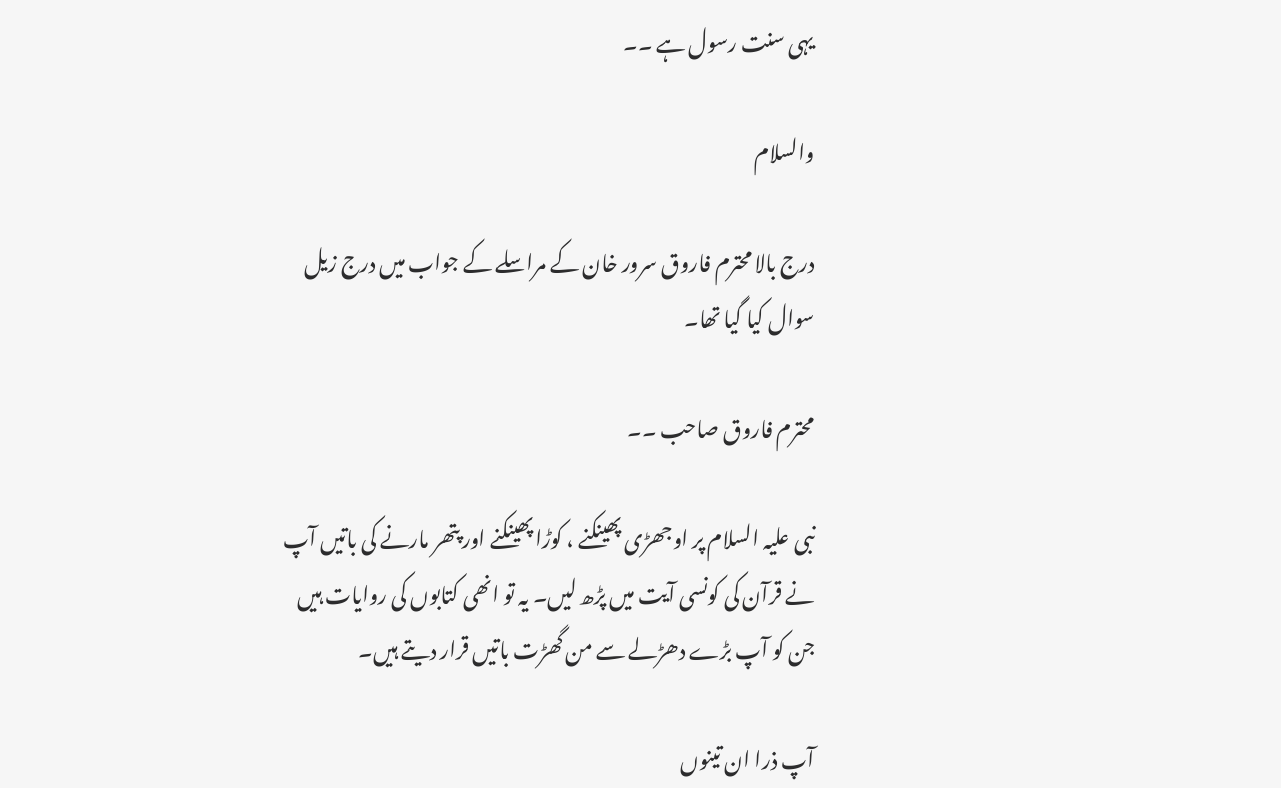یہی سنت رسول ہے ۔۔

والسلام

درج بالا محترم فاروق سرور خان کے مراسلے کے جواب میں درج زیل سوال کیا گیا تھا۔

محترم فاروق صاحب ۔۔

نبی علیہ السلام پر اوجھڑی پھینکنے ، کوڑا پھینکنے اور پتھر مارنے کی باتیں آپ نے قرآن کی کونسی آیت میں پڑھ لیں۔ یہ تو انھی کتابوں کی روایات ہیں جن کو آپ بڑے دھڑلے سے من گھڑت باتیں قرار دیتے ہیں۔

آپ ذرا ان تینوں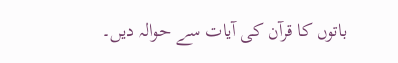باتوں کا قرآن کی آیات سے حوالہ دیں۔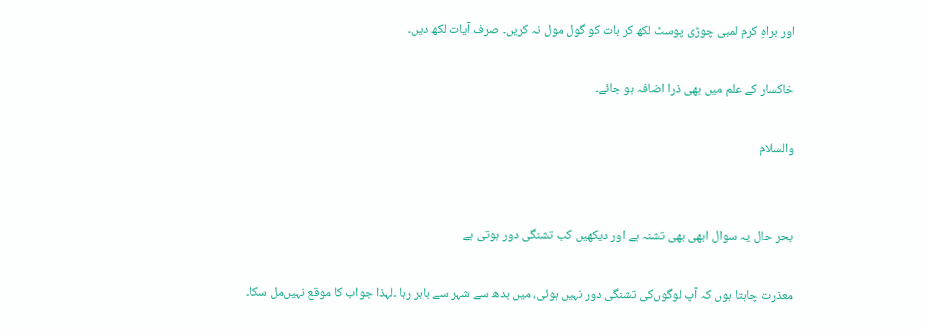اور براہِ کرم لمبی چوڑی پوسٹ لکھ کر بات کو گول مول نہ کریں۔ صرف آیات لکھ دیں۔

خاکسار کے علم میں بھی ذرا اضافہ ہو جائے۔

والسلام


بحر حال یہ سوال ابھی بھی تشنہ ہے اور دیکھیں کب تشنگی دور ہوتی ہے

معذرت چاہتا ہوں کہ آپ لوگوں‌کی تشنگی دور نہیں ہوئی، میں بدھ سے شہر سے باہر رہا ۔لہذا جواب کا موقع نہیں‌مل سکا۔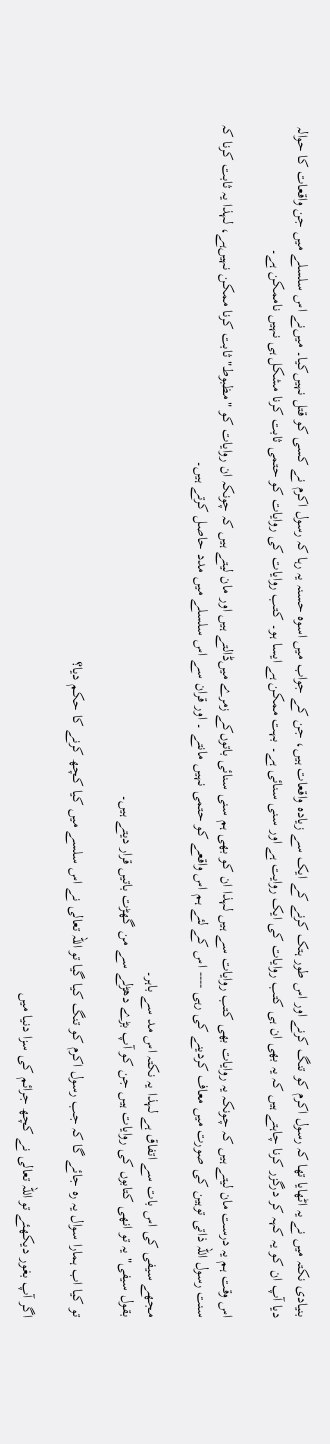بنیادی نکتہ میں نے یہ اٹھایا تھا کہ رسول اکرم کو تنگ کرنے اور اس طور ہتک کرنے کے ایک سے زیادہ واقعات ہیں، جن کے جواب میں‌ اسوہ حسنہ یہ رہا کہ رسول اکرم نے کسی کو قتل نہیں‌کیا۔ میں‌نے اس سلسلے میں جن واقعات کا حوالہ دیا آپ ان کو یہ کہہ کر درگزر کرنا چاہتے ہیں کہ یہ بھی ان ہی کتب روایات کی ایک روایت ہے اور سنی سنائی ہے۔ بہت ممکن ہے ایسا ہو۔ کتب روایات کی روایات کو حتمی ثابت کرنا مشکل ہی نہیں ناممکن ہے۔

اس وقت ہم یہ درست مان لیتے ہیں کہ چونکہ یہ روایات بھی کتب روایات سے ہیں لہذا ان کو بھی ہم سنی سنائی باتوں‌کے زمرے میں‌ڈالتے ہیں اور مان لیتے ہیں کہ چونکہ ان روایات کو "مظبوط" ثابت کرنا ممکن نہیں‌ہے، لہذا یہ ثابت کرنا کہ سنت رسول اللہ ذاتی توہین کی صورت میں معاف کردینے کی رہی ---- اس کے لئے ہم اس واقعے کو حتمی نہیں‌ مانتے ۔ اور قران سے اس سلسلے میں مدد حاصل کرتے ہیں۔

مجھے سیفی کی اس بات سے اتفاق ہے لہذا یہ نکتہ اس مد سے باہر۔
بقول سیفی" یہ تو انھی کتابوں کی روایات ہیں جن کو آپ بڑے دھڑلے سے من گھڑت باتیں قرار دیتے ہیں۔

تو کیا اب ہمارا سوال یہ رہ جائے گا کہ جب رسول اکرم کو تنگ کیا گیا تو اللہ تعالی نے اس سلسے میں کیا کچھ کرنے کا حکم دیا؟

اگر آپ بغور دیکھئے تو اللہ تعالی نے کچھ جرائم کی سزا دنیا میں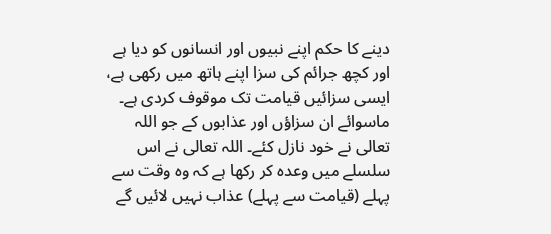دینے کا حکم اپنے نبیوں اور انسانوں کو دیا ہے اور کچھ جرائم کی سزا اپنے ہاتھ میں رکھی ہے، ایسی سزائیں قیامت تک موقوف کردی ہے۔ ماسوائے ان سزاؤں اور عذابوں کے جو اللہ تعالی نے خود نازل کئے۔ اللہ تعالی نے اس سلسلے میں وعدہ کر رکھا ہے کہ وہ وقت سے پہلے (قیامت سے پہلے) عذاب نہیں‌ لائیں‌ گے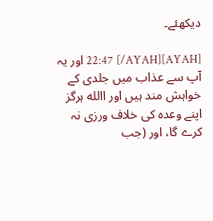دیکھئے۔

[AYAH]22:47 [/AYAH] اور یہ آپ سے عذاب میں جلدی کے خواہش مند ہیں اور االله ہرگز اپنے وعدہ کی خلاف ورزی نہ کرے گا، اور (جب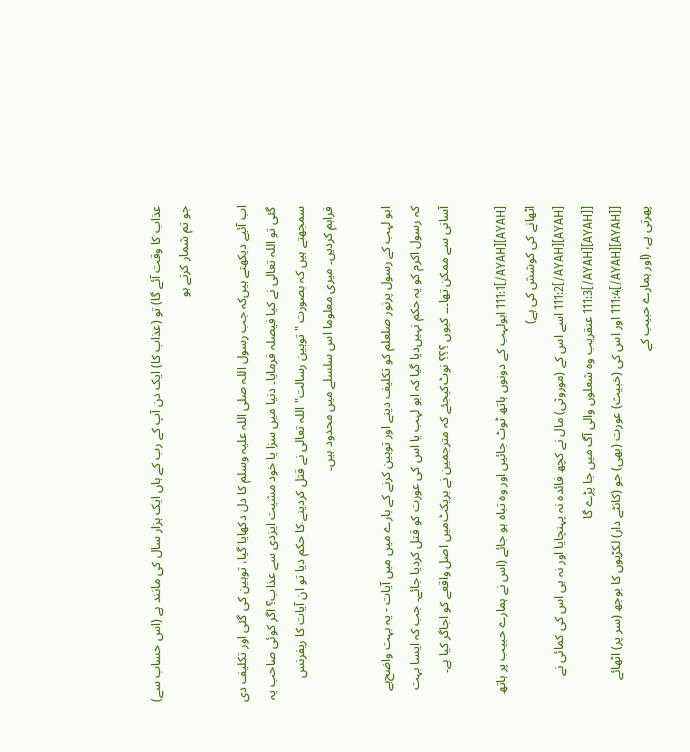عذاب کا وقت آئے گا) تو (عذاب کا) ایک دن آپ کے رب کے ہاں ایک ہزار سال کی مانند ہے (اس حساب سے) جو تم شمار کرتے ہو

اب آئیے دیکھتے ہیں‌کہ جب رسول اللہ صلی اللہ علیہ وسلم کا دل دکھایا گیا، توہین کی گئی اور تکلیف دی گئی تو اللہ تعالی نے کیا فیصلہ فرمایا۔ دنیا میں سزا یا خود مشیت ایزدی سے عذاب؟ اگر کوئی صاحب یہ سمجھتے ہیں کہ بصورت " توہین رسالت" اللہ تعالی نے قتل کردینے کا حکم دیا تو ان آیات کا ریفرنس فراہم کردیں۔ میری معلوما اس سلسلے میں محدود ہیں۔

ابو لہب کے رسول پرنور صلعلم کو تکلیف دینے اور توہین کرنے کے بارے میں میں آیات - یہ بہت واضح‌ہے کہ رسول اکرم کو یہ حکم نہیں‌دیا گیا کہ ابو لہب یا اس کی عورت کو قتل کردیا جائے۔ جب کہ ایسا بہت آسانی سے ممکن تھا۔۔۔ کیوں ؟؟؟ نوٹ‌کیجئے کہ مترجمین نے بریکٹ‌میں اصل واقعے کو اجاگر کیا ہے۔

[AYAH]111:1[/AYAH] ابولہب کے دونوں ہاتھ ٹوٹ جائیں اور وہ تباہ ہو جائے (اس نے ہمارے حبیب پر ہاتھ اٹھانے کی کوشش کی ہے)
[AYAH]111:2[/AYAH] اسے اس کے (موروثی) مال نے کچھ فائدہ نہ پہنچایا اور نہ ہی اس کی کمائی نے
[[AYAH]111:3[/AYAH] عنقریب وہ شعلوں والی آگ میں جا پڑے گا
[[AYAH]111:4[/AYAH] اور اس کی (خبیث) عورت (بھی) جو (کانٹے دار) لکڑیوں کا بوجھ (سر پر) اٹھائے پھرتی ہے، (اور ہمارے حبیب کے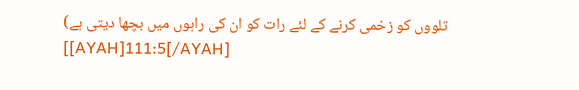تلووں کو زخمی کرنے کے لئے رات کو ان کی راہوں میں بچھا دیتی ہے)
[[AYAH]111:5[/AYAH]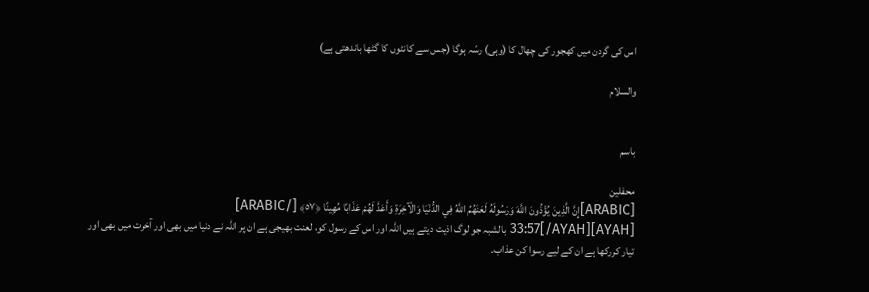اس کی گردن میں کھجور کی چھال کا (وہی) رسّہ ہوگا (جس سے کانٹوں کا گٹھا باندھتی ہے)

والسلام


باسم

محفلین
[ARABIC]إِنَّ الَّذِينَ يُؤْذُونَ اللَّهَ وَرَسُولَهُ لَعَنَهُمُ اللَّهُ فِي الدُّنْيَا وَالْآخِرَةِ وَأَعَدَّ لَهُمْ عَذَابًا مُهِينًا ﴿٥٧﴾ [/ARABIC]
[AYAH]33:57[/AYAH] بالشبہ جو لوگ اذیت دیتے ہیں اللہ اور اس کے رسول کو، لعنت بھیجی ہے ان پر اللہ نے دنیا میں بھی اور آخرت میں بھی اور تیار کررکھا ہے ان کے لیے رسوا کن عذاب۔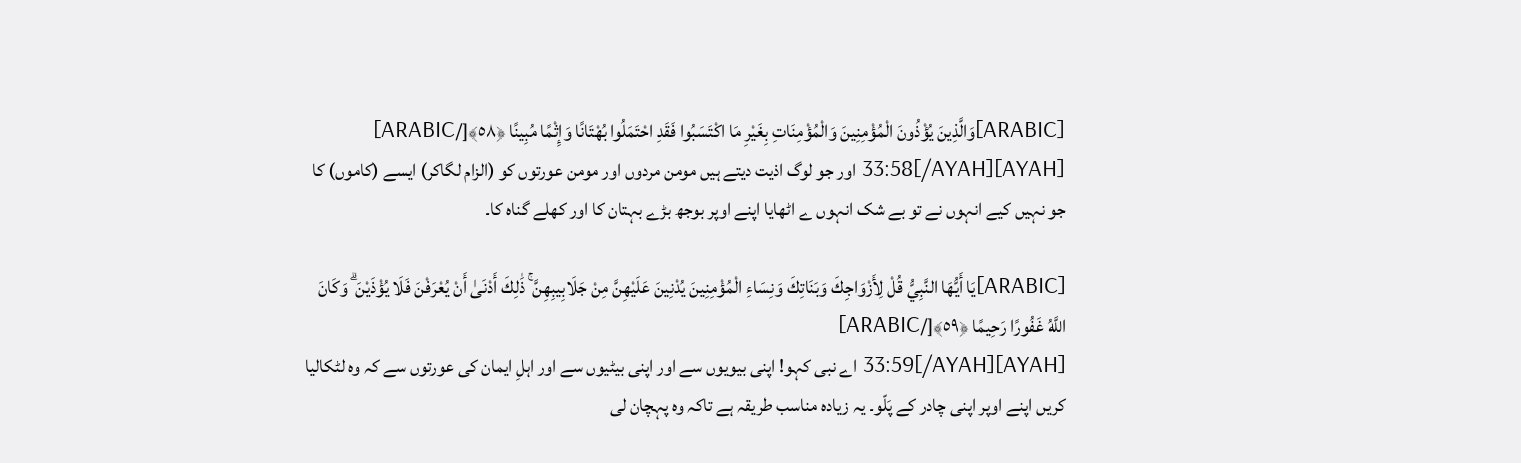[ARABIC]وَالَّذِينَ يُؤْذُونَ الْمُؤْمِنِينَ وَالْمُؤْمِنَاتِ بِغَيْرِ مَا اكْتَسَبُوا فَقَدِ احْتَمَلُوا بُهْتَانًا وَإِثْمًا مُبِينًا ﴿٥٨﴾[/ARABIC]
[AYAH]33:58[/AYAH] اور جو لوگ اذیت دیتے ہیں مومن مردوں اور مومن عورتوں کو (الزام لگاکر) ایسے (کاموں) کا جو نہیں کیے انہوں نے تو بے شک انہوں ے اٹھایا اپنے اوپر بوجھ بڑے بہتان کا اور کھلے گناہ کا۔

[ARABIC]يَا أَيُّهَا النَّبِيُّ قُلْ لِأَزْوَاجِكَ وَبَنَاتِكَ وَنِسَاءِ الْمُؤْمِنِينَ يُدْنِينَ عَلَيْهِنَّ مِنْ جَلَابِيبِهِنَّ ۚ ذَٰلِكَ أَدْنَىٰ أَنْ يُعْرَفْنَ فَلَا يُؤْذَيْنَ ۗ وَكَانَ اللَّهُ غَفُورًا رَحِيمًا ﴿٥٩﴾[/ARABIC]
[AYAH]33:59[/AYAH] اے نبی کہو! اپنی بیویوں سے اور اپنی بیٹیوں سے اور اہلِ ایمان کی عورتوں سے کہ وہ لٹکالیا کریں اپنے اوپر اپنی چادر کے پَلّو۔ یہ زیادہ مناسب طریقہ ہے تاکہ وہ پہچان لی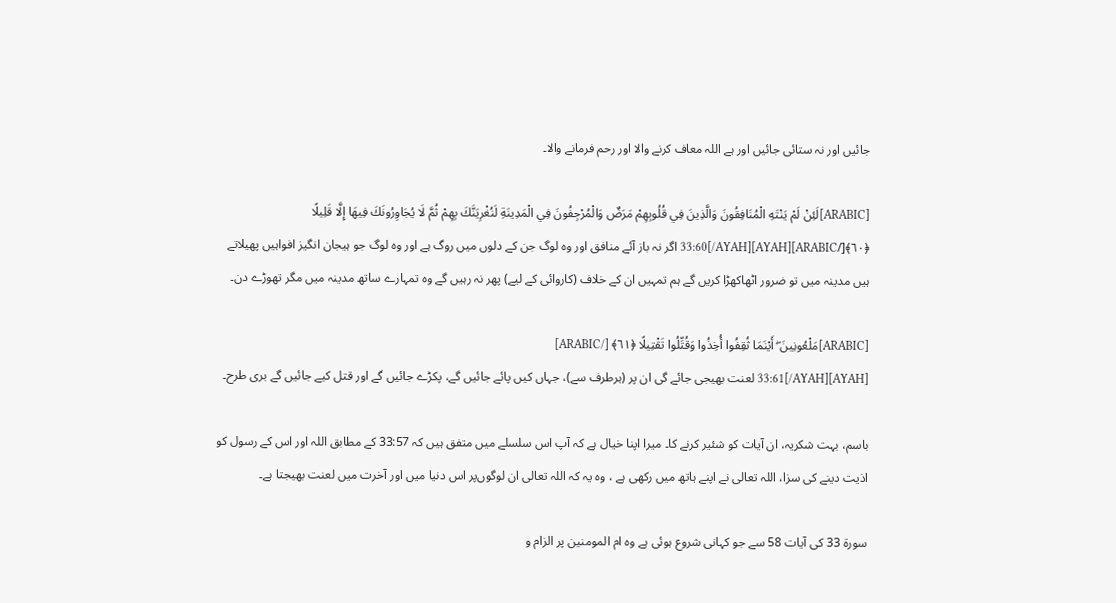جائیں اور نہ ستائی جائیں اور ہے اللہ معاف کرنے والا اور رحم فرمانے والا۔

[ARABIC]لَئِنْ لَمْ يَنْتَهِ الْمُنَافِقُونَ وَالَّذِينَ فِي قُلُوبِهِمْ مَرَضٌ وَالْمُرْجِفُونَ فِي الْمَدِينَةِ لَنُغْرِيَنَّكَ بِهِمْ ثُمَّ لَا يُجَاوِرُونَكَ فِيهَا إِلَّا قَلِيلًا ﴿٦٠﴾[/ARABIC][AYAH]33:60[/AYAH] اگر نہ باز آئے منافق اور وہ لوگ جن کے دلوں میں روگ ہے اور وہ لوگ جو ہیجان انگیز افواہیں پھیلاتے ہیں مدینہ میں تو ضرور اٹھاکھڑا کریں گے ہم تمہیں ان کے خلاف (کاروائی کے لیے) پھر نہ رہیں گے وہ تمہارے ساتھ مدینہ میں مگر تھوڑے دن۔

[ARABIC]مَلْعُونِينَ ۖ أَيْنَمَا ثُقِفُوا أُخِذُوا وَقُتِّلُوا تَقْتِيلًا ﴿٦١﴾ [/ARABIC]
[AYAH]33:61[/AYAH] لعنت بھیجی جائے گی ان پر (ہرطرف سے)، جہاں کیں پائے جائیں گے، پکڑے جائیں گے اور قتل کیے جائیں گے بری طرح۔

باسم، بہت شکریہ، ان آیات کو شئیر کرنے کا۔ میرا اپنا خیال ہے کہ آپ اس سلسلے میں متفق ہیں کہ 33:57 کے مطابق اللہ اور اس کے رسول کو اذیت دینے کی سزا، اللہ تعالی نے اپنے ہاتھ میں رکھی ہے ، وہ یہ کہ اللہ تعالی ان لوگوں‌پر اس دنیا میں اور آخرت میں لعنت بھیجتا ہے۔

سورۃ 33 کی آیات 58 سے جو کہانی شروع ہوئی ہے وہ ام المومنین پر الزام و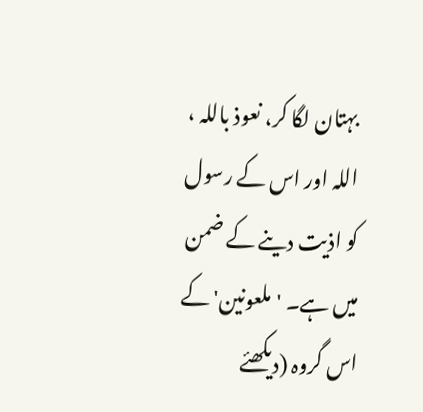بہتان لگا کر، نعوذ باللہ ، اللہ اور اس کے رسول کو اذیت دینے کے ضمن میں ہے۔ 'ملعونین' کے اس گروہ (دیکھئے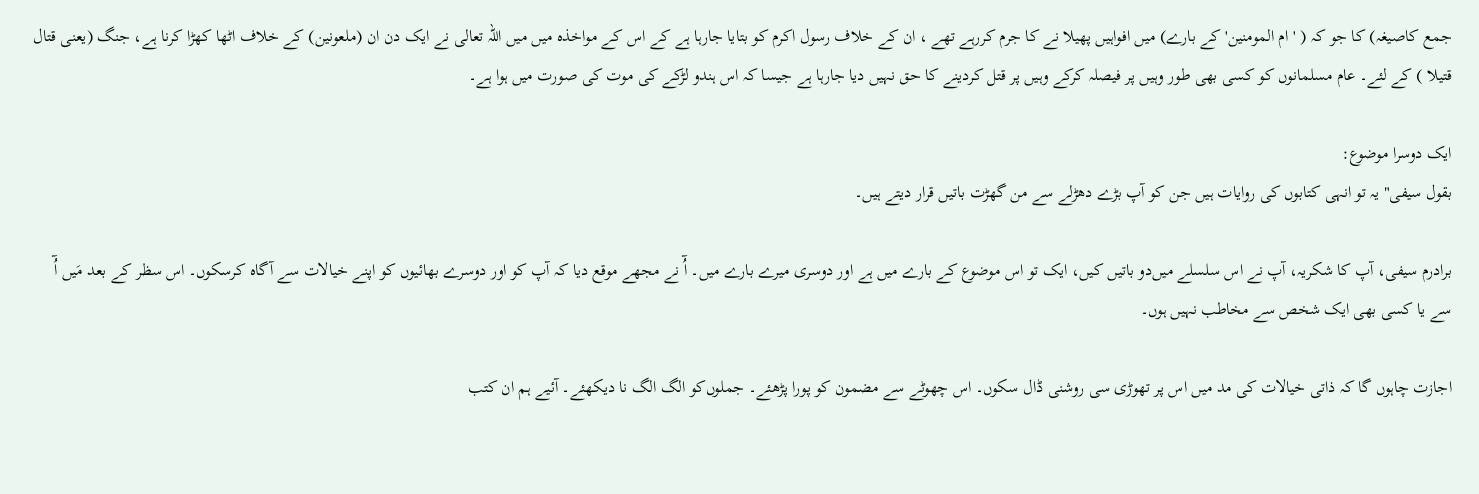جمع کاصیغہ) کا جو کہ ( 'ام المومنین' کے بارے) میں افواہیں پھیلا نے کا جرم کررہے تھے ، ان کے خلاف رسول اکرم کو بتایا جارہا ہے کے اس کے مواخذہ میں میں اللہ تعالی نے ایک دن ان (ملعونین) کے خلاف اٹھا کھڑا کرنا ہے، جنگ (یعنی قتال قتیلا ) کے لئے۔ عام مسلمانوں کو کسی بھی طور وہیں پر فیصلہ کرکے وہیں پر قتل کردینے کا حق نہیں دیا جارہا ہے جیسا کہ اس ہندو لڑکے کی موت کی صورت میں ہوا ہے۔

ایک دوسرا موضوع:
بقول سیفی" یہ تو انہی کتابوں کی روایات ہیں جن کو آپ بڑے دھڑلے سے من گھڑت باتیں قرار دیتے ہیں۔

برادرم سیفی، آپ کا شکریہ، آپ نے اس سلسلے میں‌دو باتیں کیں، ایک تو اس موضوع کے بارے میں ہے اور دوسری میرے بارے میں۔ آُ نے مجھے موقع دیا کہ آپ کو اور دوسرے بھائیوں کو اپنے خیالات سے آگاہ کرسکوں۔ اس سظر کے بعد مَیں آُ سے یا کسی بھی ایک شخص سے مخاطب نہیں ہوں۔

اجازت چاہوں گا کہ ذاتی خیالات کی مد میں اس پر تھوڑی سی روشنی ڈال سکوں۔ اس چھوٹے سے مضمون کو پورا پڑھئے۔ جملوں‌کو الگ الگ نا دیکھئے۔ آئیے ہم ان کتب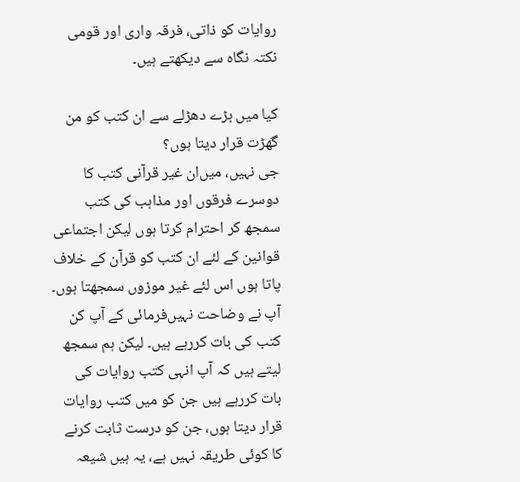روایات کو ذاتی، فرقہ واری اور قومی نکتہ نگاہ سے دیکھتے ہیں۔

کیا میں بڑے دھڑلے سے ان کتب کو من گھڑت قرار دیتا ہوں؟
جی نہیں، میں‌ان غیر قرآنی کتب کا دوسرے فرقوں اور مذاہب کی کتب سمجھ کر احترام کرتا ہوں‌ لیکن اجتماعی قوانین کے لئے ان کتب کو قرآن کے خلاف پاتا ہوں اس لئے غیر موزوں سمجھتا ہوں۔
آپ نے وضاحت نہیں‌فرمائی کے آپ کن کتب کی بات کررہے ہیں‌۔ لیکن ہم سمجھ لیتے ہیں ‌کہ آپ انہی کتب روایات کی بات کررہے ہیں جن کو میں کتب روایات قرار دیتا ہوں، جن کو درست ثابت کرنے کا کوئی طریقہ نہیں ہے، یہ ہیں شیعہ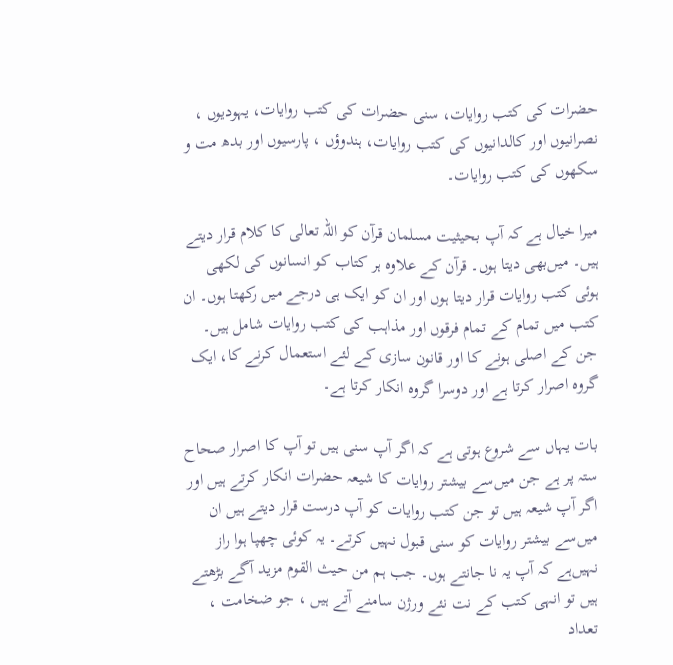حضرات کی کتب روایات، سنی حضرات کی کتب روایات، یہودیوں ، نصرانیوں اور کالدانیوں کی کتب روایات، ہندوؤں ، پارسیوں اور بدھ مت و سکھوں کی کتب روایات۔

میرا خیال ہے کہ آپ بحیثیت مسلمان قرآن کو اللہ تعالی کا کلام قرار دیتے ہیں۔ میں‌بھی دیتا ہوں۔ قرآن کے علاوہ ہر کتاب کو انسانوں کی لکھی ہوئی کتب روایات قرار دیتا ہوں اور ان کو ایک ہی درجے میں رکھتا ہوں۔ ان کتب میں تمام کے تمام فرقوں اور مذاہب کی کتب روایات شامل ہیں۔ جن کے اصلی ہونے کا اور قانون سازی کے لئے استعمال کرنے کا، ایک گروہ اصرار کرتا ہے اور دوسرا گروہ انکار کرتا ہے۔

بات یہاں سے شروع ہوتی ہے کہ اگر آپ سنی ہیں تو آپ کا اصرار صحاح ستہ پر ہے جن میں‌سے بیشتر روایات کا شیعہ حضرات انکار کرتے ہیں اور اگر آپ شیعہ ہیں تو جن کتب روایات کو آپ درست قرار دیتے ہیں ان میں‌سے بیشتر روایات کو سنی قبول نہیں کرتے۔ یہ کوئی چھپا ہوا راز نہیں‌ہے کہ آپ یہ نا جانتے ہوں۔ جب ہم من حیث القوم مزید آگے بڑھتے ہیں تو انہی کتب کے نت نئے ورژن سامنے آتے ہیں ، جو ضخامت ، تعداد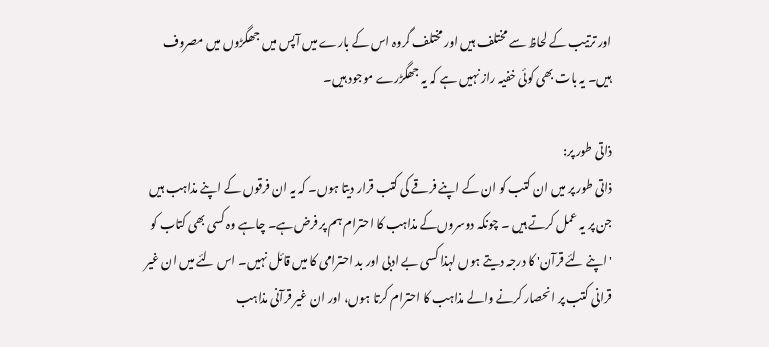اور ترتیب کے لحاظ سے مختلف ہیں اور مختلف گروہ اس کے بارے میں آپس میں جھگڑوں میں مصروف ہیں۔ یہ بات بھی کوئی خفیہ راز نہیں ہے کہ یہ جھگڑرے موجود ہیں۔

ذاتی طور پر:
ذاتی طور پر میں ان کتب کو ان کے اپنے فرقے کی کتب قرار دیتا ہوں۔ کہ یہ ان فرقوں کے اپنے مذاہب ہیں جن پر یہ عمل کرتے ہیں ۔ چونکہ دوسروں‌کے مذاہب کا احترام ہم پر فرض‌ہے۔ چاہے وہ کسی بھی کتاب کو 'اپنے لئے قرآن' کا درجہ دیتے ہوں لہذا کسی بے ادبی اور بد احترامی کا میں قائل نہیں۔ اس لئے میں ان غیر قرانی کتب پر انحصار کرنے والے مذاہب کا احترام کرتا ہوں، اور ان غیر قرآنی مذاہب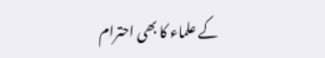کے علماء‌ کا بھی احترام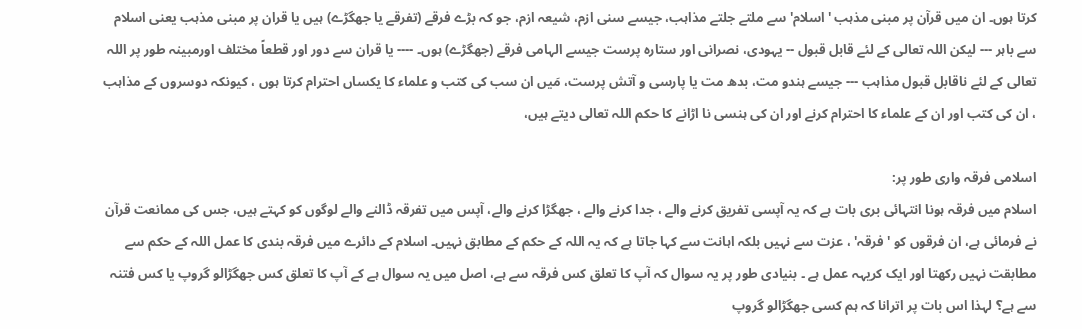کرتا ہوں۔ ان میں قرآن پر مبنی مذہب 'اسلام' سے ملتے جلتے مذاہب، جیسے سنی ازم، شیعہ ازم، جو کہ بڑے فرقے (تفرقے یا جھگڑے) ہیں یا قران پر مبنی مذہب یعنی اسلام سے باہر --- لیکن اللہ تعالی کے لئے قابل قبول -- یہودی، نصرانی اور ستارہ پرست جیسے الہامی فرقے (جھگڑے) ہوں۔ ---- یا قران سے دور اور قطعاً‌ مختلف اورمبینہ طور پر اللہ تعالی کے لئے ناقابل قبول مذاہب --- جیسے ہندو مت، بدھ مت یا پارسی و آتش پرست، مَیں ان سب کی کتب و علماء کا یکساں احترام کرتا ہوں ، کیونکہ دوسروں کے مذاہب ، ان کی کتب اور ان کے علماء‌ کا احترام کرنے اور ان کی ہنسی نا اڑانے کا حکم اللہ تعالی دیتے ہیں،

اسلامی فرقہ واری طور پر:
اسلام میں فرقہ ہونا انتہائی بری بات ہے کہ یہ آپسی تفریق کرنے والے ، جدا کرنے والے ، جھگڑا کرنے والے، آپس میں تفرقہ ڈالنے والے لوگوں کو کہتے ہیں، جس کی ممانعت قرآن نے فرمائی ہے، ان فرقوں کو 'فرقہ' ، عزت سے نہیں بلکہ اہانت سے کہا جاتا ہے کہ یہ اللہ کے حکم کے مطابق نہیں۔ اسلام کے دائرے میں فرقہ بندی کا عمل اللہ کے حکم سے مطابقت نہیں رکھتا اور ایک کریہہ عمل ہے ۔ بنیادی طور پر یہ سوال کہ آپ کا تعلق کس فرقہ سے ہے، اصل میں یہ سوال ہے کے آپ کا تعلق کس جھگڑالو گروپ یا کس فتنہ سے ہے؟ لہذا اس بات پر اترانا کہ ہم کسی جھگڑالو گروپ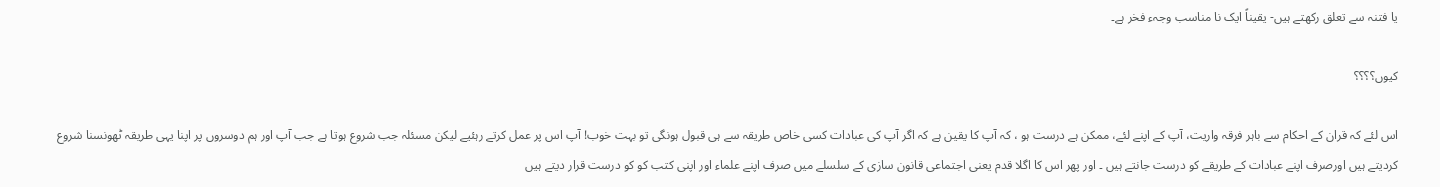یا فتنہ سے تعلق رکھتے ہیں- یقیناً‌ ایک نا مناسب وجہء فخر ہے۔

کیوں؟؟؟؟

اس لئے کہ قران کے احکام سے باہر فرقہ واریت، آپ کے اپنے لئے، ممکن ہے درست ہو ، کہ آپ کا یقین ہے کہ اگر آپ کی عبادات کسی خاص طریقہ سے ہی قبول ہونگی تو بہت خوب! آپ اس پر عمل کرتے رہئیے لیکن مسئلہ جب شروع ہوتا ہے جب آپ اور ہم دوسروں پر اپنا یہی طریقہ ٹھونسنا شروع کردیتے ہیں اورصرف اپنے عبادات کے طریقے کو درست جانتے ہیں ۔ اور پھر اس کا اگلا قدم یعنی اجتماعی قانون سازی کے سلسلے میں صرف اپنے علماء اور اپنی کتب کو ‌کو درست قرار دیتے ہیں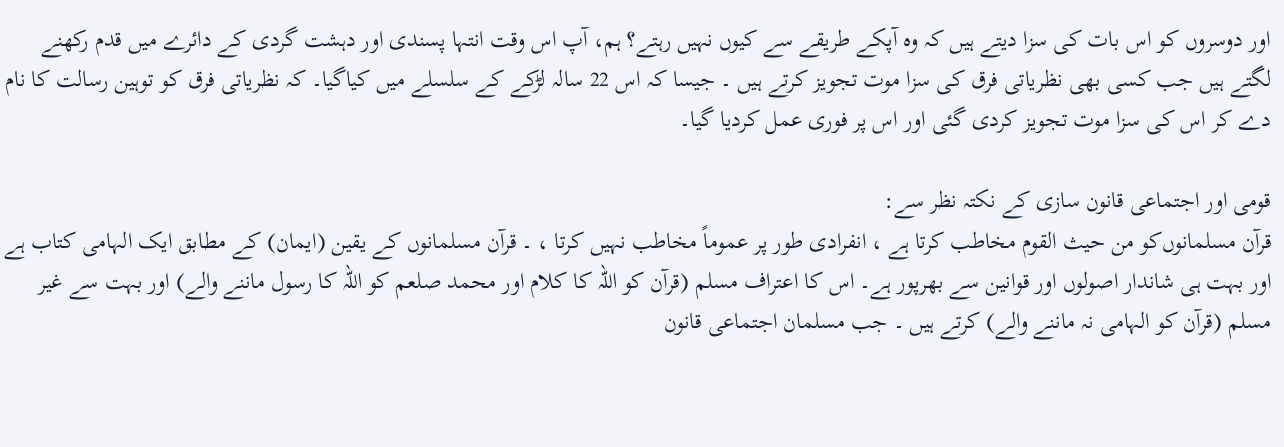اور دوسروں کو اس بات کی سزا دیتے ہیں کہ وہ آپکے طریقے سے کیوں‌ نہیں رہتے؟ ہم، آپ اس وقت انتہا پسندی اور دہشت گردی کے دائرے میں قدم رکھنے لگتے ہیں جب کسی بھی نظریاتی فرق کی سزا موت تجویز کرتے ہیں ۔ جیسا کہ اس 22 سالہ لڑکے کے سلسلے میں کیاگیا۔ کہ نظریاتی فرق کو توہین رسالت کا نام دے کر اس کی سزا موت تجویز کردی گئی اور اس پر فوری عمل کردیا گیا۔

قومی اور اجتماعی قانون سازی کے نکتہ نظر سے:
قرآن مسلمانوں‌کو من حیث القوم مخاطب کرتا ہے ، انفرادی طور پر عموماً مخاطب نہیں کرتا ، ۔ قرآن مسلمانوں کے یقین (ایمان) کے مطابق ایک الہامی کتاب ہے اور بہت ہی شاندار اصولوں اور قوانین سے بھرپور ہے۔ اس کا اعتراف مسلم (قرآن کو اللہ کا کلام اور محمد صلعم کو اللہ کا رسول ماننے والے) اور بہت سے غیر مسلم (قرآن کو الہامی نہ ماننے والے) کرتے ہیں ۔ جب مسلمان اجتماعی قانون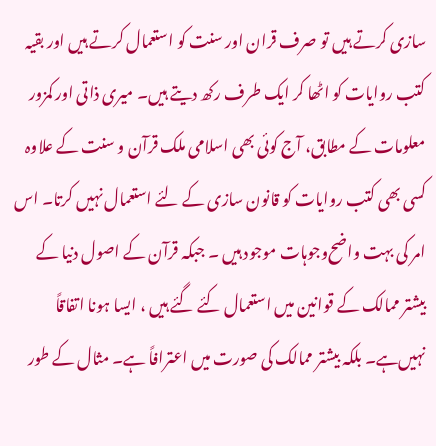سازی کرتے ہیں تو صرف قران اور سنت کو استعمال کرتے ہیں اور بقیہ کتب روایات کو اٹھا کر ایک طرف رکھ دیتے ہیں۔ میری ذاتی اور کمزور معلومات کے مطابق، آج کوئی بھی اسلامی ملک قرآن و سنت کے علاوہ کسی بھی کتب روایات کو قانون سازی کے لئے استعمال نہیں کرتا۔ اس امر کی بہت واضح‌وجوہات موجود ہیں ۔ جبکہ قرآن کے اصول دنیا کے بیشتر ممالک کے قوانین میں استعمال کئے گئے ہیں ، ایسا ہونا اتفاقاً‌ نہیں‌ہے۔ بلکہ بیشتر ممالک کی صورت میں‌ اعترافاً‌ ہے۔ مثال کے طور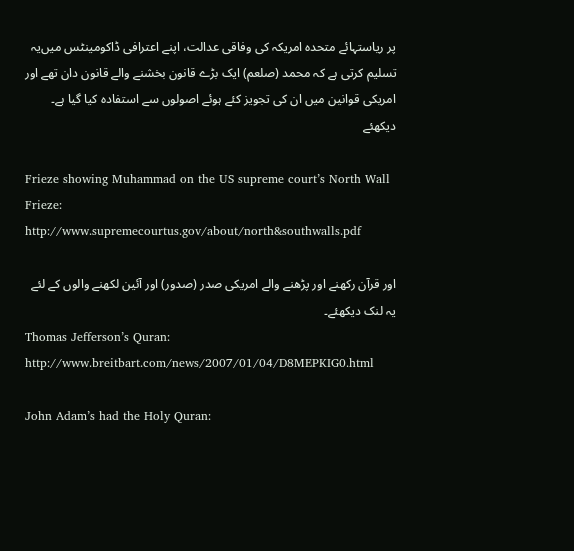پر ریاستہائے متحدہ امریکہ کی وفاقی عدالت، اپنے اعترافی ڈاکومینٹس میں‌یہ تسلیم کرتی ہے کہ محمد (صلعم) ایک بڑے قانون بخشنے والے قانون دان تھے اور امریکی قوانین میں ان کی تجویز کئے ہوئے اصولوں سے استفادہ کیا گیا ہے۔ دیکھئے

Frieze showing Muhammad on the US supreme court’s North Wall Frieze:
http://www.supremecourtus.gov/about/north&southwalls.pdf

اور قرآن رکھنے اور پڑھنے والے امریکی صدر (صدور) اور آئین لکھنے والوں کے لئے یہ لنک دیکھئے۔
Thomas Jefferson’s Quran:
http://www.breitbart.com/news/2007/01/04/D8MEPKIG0.html

John Adam’s had the Holy Quran: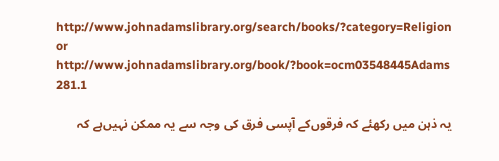http://www.johnadamslibrary.org/search/books/?category=Religion or
http://www.johnadamslibrary.org/book/?book=ocm03548445Adams 281.1

یہ ذہن میں ‌رکھئے کہ فرقوں‌کے آپسی فرق کی وجہ سے یہ ممکن نہیں‌ہے کہ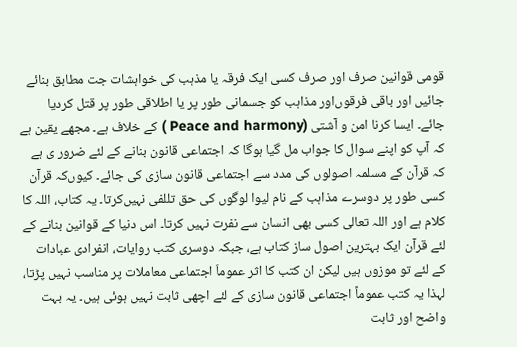قومی قوانین صرف اور صرف کسی ایک فرقہ یا مذہب کی خواہشات جت مطابق بنائے جائیں اور باقی فرقوں‌اور مذاہب کو جسمانی طور پر یا اطلاقی طور پر قتل کردیا جائے۔ ایسا کرنا امن و آشتی (Peace and harmony ) کے خلاف ہے۔ مجھے یقین ہے کہ آپ کو اپنے سوال کا جواب مل گیا ہوگا کہ اجتماعی قانون بنانے کے لئے ضرور ی ہے کہ قرآن کے مسلمہ اصولوں کی مدد سے اجتماعی قانون سازی کی جائے۔ کیوں‌کہ قرآن کسی طور پر دوسرے مذاہب کے نام لیوا لوگوں کی حق تللفی نہیں‌کرتا۔ یہ کتاب، اللہ کا کلام ہے اور اللہ تعالی کسی بھی انسان سے نفرت نہیں کرتا۔ اس دنیا کے قوانین بنانے کے لئے قرآن ایک بہترین اصول ساز کتاب ہے، جبکہ دوسری کتب روایات، انفرادی عبادات کے لئے تو موزوں ہیں‌ لیکن ان کتب کا اثر عموماَ‌ اجتماعی معاملات پر مناسب نہیں پڑتا، لہذا یہ کتب عموماً اجتماعی قانون سازی کے لئے اچھی ثابت نہیں ہوئی ہیں۔ یہ بہت واضح اور ثابت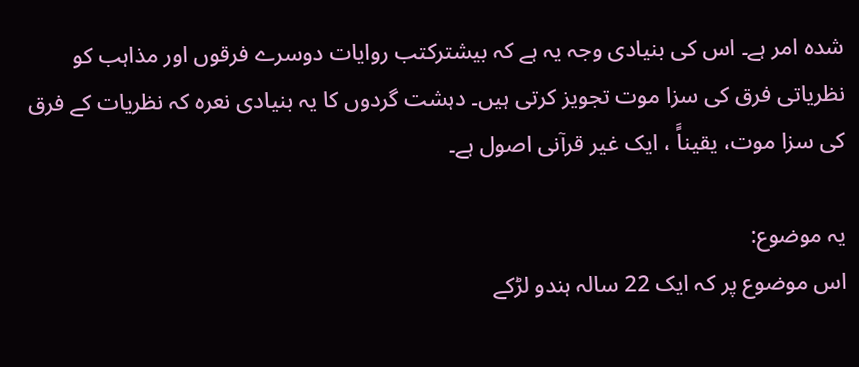شدہ امر ہے۔ اس کی بنیادی وجہ یہ ہے کہ بیشترکتب روایات دوسرے فرقوں اور مذاہب کو نظریاتی فرق کی سزا موت تجویز کرتی ہیں۔ دہشت گردوں کا یہ بنیادی نعرہ کہ نظریات کے فرق کی سزا موت، یقیناًَ ، ایک غیر قرآنی اصول ہے۔

یہ موضوع:
اس موضوع پر کہ ایک 22 سالہ ہندو لڑکے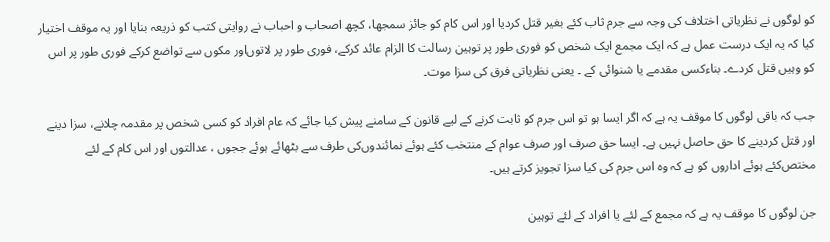کو لوگوں‌ نے نظریاتی اختلاف کی وجہ سے جرم ثاب کئے بغیر قتل کردیا اور اس کام کو جائز سمجھا، کچھ اصحاب و احباب نے روایتی کتب کو ذریعہ بنایا اور یہ موقف اختیار کیا کہ یہ ایک درست عمل ہے کہ ایک مجمع ایک شخص کو فوری طور پر توہین رسالت کا الزام عائد کرکے، فوری طور پر لاتوں‌اور مکوں سے تواضع کرکے فوری طور پر اس کو وہیں قتل کردے۔ بناء‌کسی مقدمے یا شنوائی کے ۔ یعنی نظریاتی فرق کی سزا موت۔

جب کہ باقی لوگوں کا موقف یہ ہے کہ اگر ایسا ہو تو اس جرم کو ثابت کرنے کے لیے قانون کے سامنے پیش کیا جائے کہ عام افراد کو کسی شخص‌ پر مقدمہ چلانے، سزا دینے اور قتل کردینے کا حق حاصل نہیں ہے۔ ایسا حق صرف اور صرف عوام کے منتخب کئے ہوئے نمائندوں‌کی طرف سے بٹھائے ہوئے ججوں ، عدالتو‌ں اور اس کام کے لئے مختص‌کئے ہوئے اداروں کو ہے کہ وہ اس جرم کی کیا سزا تجویز کرتے ہیں۔

جن لوگوں‌ کا موقف یہ ہے کہ مجمع کے لئے یا افراد کے لئے توہین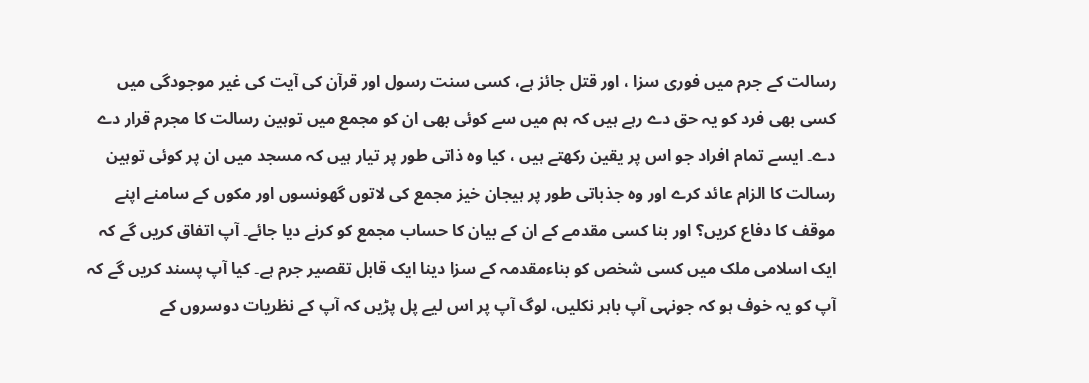رسالت کے جرم میں فوری سزا ، اور قتل جائز ہے، کسی سنت رسول اور قرآن کی آیت کی غیر موجودگی میں کسی بھی فرد کو یہ حق دے رہے ہیں کہ ہم میں سے کوئی بھی ان کو مجمع میں توہین رسالت کا مجرم قرار دے دے۔ ایسے تمام افراد جو اس پر یقین رکھتے ہیں ، کیا وہ ذاتی طور پر تیار ہیں کہ مسجد میں ان پر کوئی توہین رسالت کا الزام عائد کرے اور وہ جذباتی طور پر ہیجان خیز مجمع کی لاتوں گھونسوں اور مکوں کے سامنے اپنے موقف کا دفاع کریں‌؟ اور بنا کسی مقدمے کے ان کے بیان کا حساب مجمع کو کرنے دیا جائے۔ آپ اتفاق کریں گے کہ ایک اسلامی ملک میں کسی شخص کو بناء‌مقدمہ کے سزا دینا ایک قابل تقصیر جرم ہے۔ کیا آپ پسند کریں گے کہ آپ کو یہ خوف ہو کہ جونہی آپ باہر نکلیں، لوگ آپ پر اس لیے پل پڑیں کہ آپ کے نظریات دوسروں کے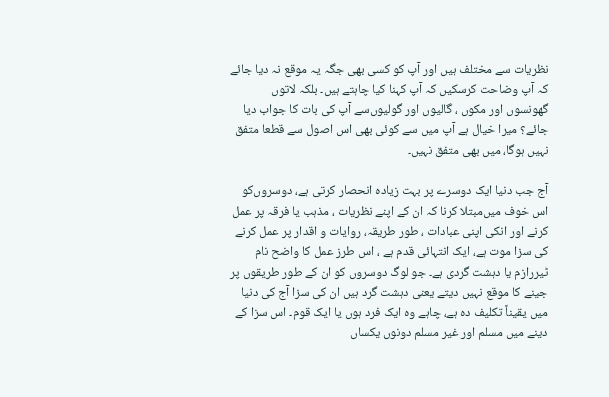نظریات سے مختلف ہیں اور آپ ‌کو کسی بھی جگہ یہ موقع نہ دیا جائے کہ آپ وضاحت کرسکیں کہ آپ کہنا کیا چاہتے ہیں۔ بلکہ لاتوں گھونسوں اور مکوں ، گالیوں اور گولیوں‌سے آپ کی بات کا جواب دیا جائے؟ میرا خیال ہے آپ میں سے کوئی بھی اس اصول سے قطعا متفق نہیں ہوگا، میں بھی متفق نہیں۔

آج جب دنیا ایک دوسرے پر بہت زیادہ انحصار کرتی ہے، دوسروں‌کو اس خوف میں‌مبتلا کرنا کہ ان کے اپنے نظریات ، مذہب یا فرقہ پر عمل کرنے اور انکی اپنی عبادات ، طور طریقہ، روایات و اقدار پر عمل کرنے کی سزا موت ہے، ایک انتہائی قدم ہے ، اس طرز عمل کا واضح‌ نام ٹیررازم یا دہشت گردی ہے۔ جو لوگ دوسروں کو ان کے طور طریقوں پر جینے کا موقع نہیں دیتے یعنی دہشت گرد ہیں ان کی سزا آج کی دنیا میں یقیناً‌ تکلیف دہ ہے، چاہے وہ ایک فرد ہوں یا ایک قوم۔ اس سزا کے دینے میں مسلم اور غیر مسلم دونوں یکساں‌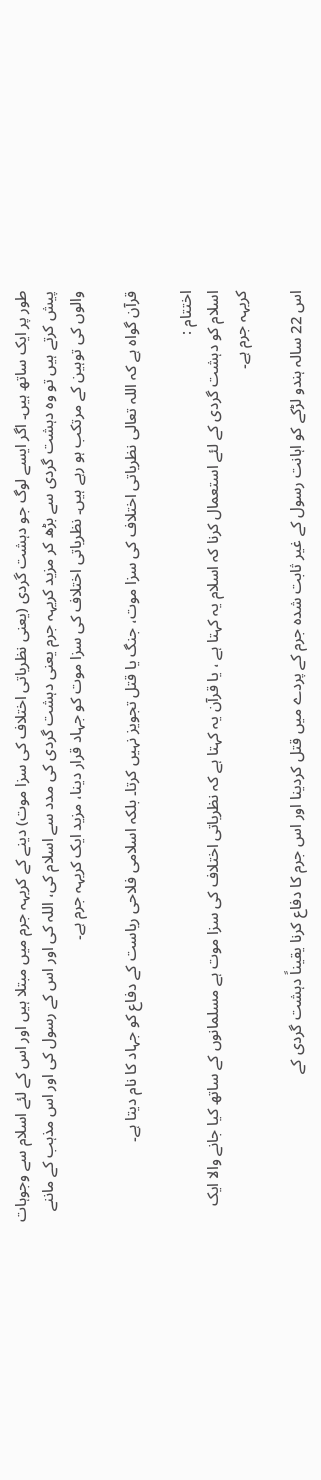طور پر ایک ساتھ ہیں۔ اگر ایسے لوگ جو دہشت گردی (یعنی نظریاتی اختلاف کی سزا موت) دینے کے کریہہ جرم میں مبتلا ہیں اور اس کے لئے اسلام سے وجوہات پیش کرتے ہیں تو وہ دہشت گردی سے بڑھ کر مزید کریہہ جرم یعنی دہشت گردی کی مدد سے اسلام کی، اللہ کی اور اس کے رسول کی اور اس مذہب کے ماننے والوں کی توہین کے مرتکب ہو رہے ہیں۔ نظریاتی اختلاف کی سزا موت کو جہاد قرار دینا، مزید ایک کریہہ جرم ہے۔

قرآن گواہ ہے کہ اللہ تعالی نظریاتی اختلاف کی سزا موت، جنگ یا قتل تجویز نہیں کرتا۔ بلکہ اسلامی فلاحی ریاست کے دفاع کو جہاد کا نام دیتا ہے۔

اختتام :
اسلام کو دہشت گردی کے لئے استعمال کرنا کہ اسلام یہ کہتا ہے ، یا قرآن یہ کہتا ہے کہ نظریاتی اختلاف کی سزا موت ہے مسلمانوں کے ساتھ کیا جانے والا ایک کریہہ جرم ہے۔

اس 22 سالہ ہندو لڑکے کو اہانت رسول کے غیر ثابت شدہ جرم کے پردے میں قتل کردینا اور اس جرم کا دفاع کرنا یقیناً‌ دہشت گردی کے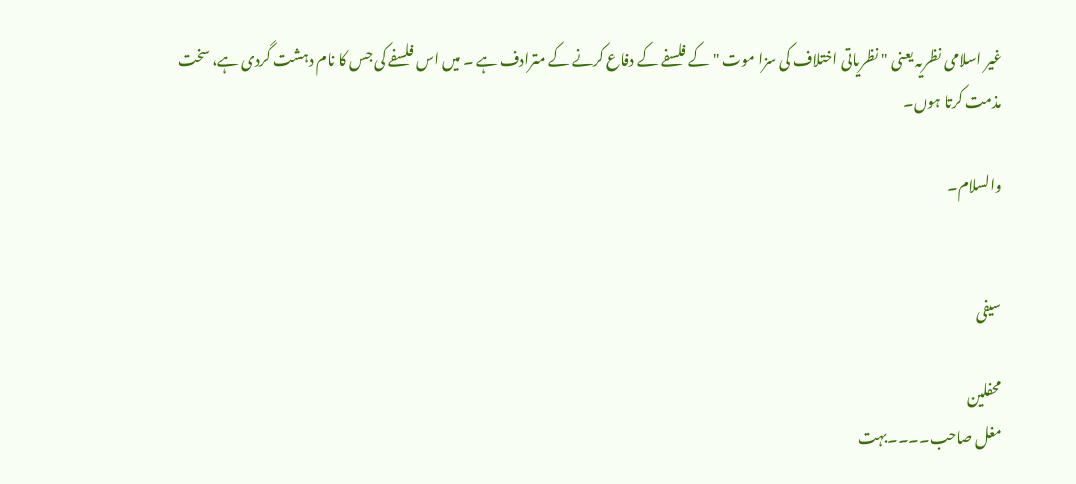غیر اسلامی نظریہ یعنی " نظریاتی اختلاف کی سزا موت " کے فلسفے کے دفاع کرنے کے مترادف ہے ۔ میں اس فلسفے کی جس کا نام دہشت گردی ہے، سخت مذمت کرتا ہوں۔

والسلام۔


سیفی

محفلین
مغل صاحب۔۔۔۔بہت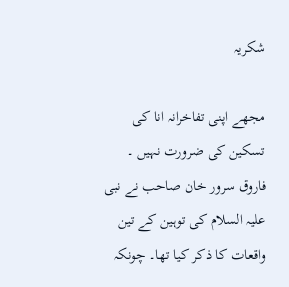شکریہ

مجھے اپنی تفاخرانہ انا کی تسکین کی ضرورت نہیں ۔ فاروق سرور خان صاحب نے نبی علیہ السلام کی توہین کے تین واقعات کا ذکر کیا تھا۔ چونکہ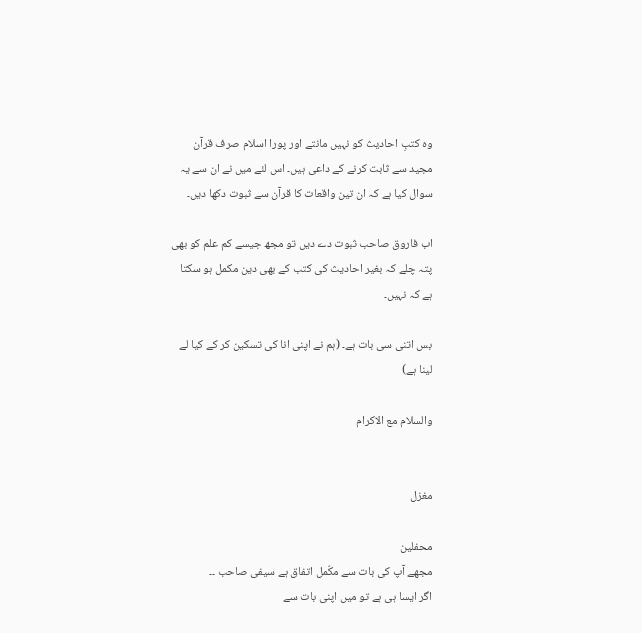وہ کتبِ احادیث کو نہیں مانتے اور پورا اسلام صرف قرآن مجید سے ثابت کرنے کے داعی ہیں۔ اس لئے میں نے ان سے یہ سوال کیا ہے کہ ان تین واقعات کا قرآن سے ثبوت دکھا دیں۔

اب فاروق صاحب ثبوت دے دیں تو مجھ جیسے کم علم کو بھی پتہ چلے کہ بغیر احادیث کی کتب کے بھی دین مکمل ہو سکتا ہے کہ نہیں۔

بس اتنی سی بات ہے۔ (ہم نے اپنی انا کی تسکین کر کے کیا لے لینا ہے)

والسلام مع الاکرام


مغزل

محفلین
مجھے آپ کی بات سے مکّمل اتفاق ہے سیفی صاحب ۔۔
اگر ایسا ہی ہے تو میں اپنی بات سے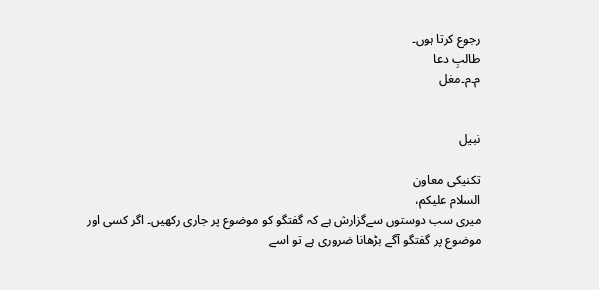رجوع کرتا ہوں۔
طالبِ دعا
م۔م۔مغل


نبیل

تکنیکی معاون
السلام علیکم،
میری سب دوستوں سےگزارش ہے کہ گفتگو کو موضوع پر جاری رکھیں۔ اگر کسی اور موضوع پر گفتگو آگے بڑھانا ضروری ہے تو اسے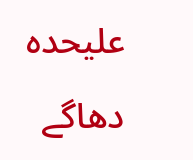علیحدہ دھاگے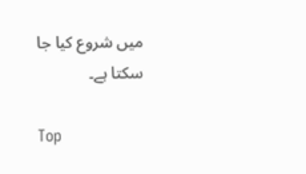میں شروع کیا جا سکتا ہے۔

Top